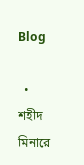Blog

  • শহীদ মিনারে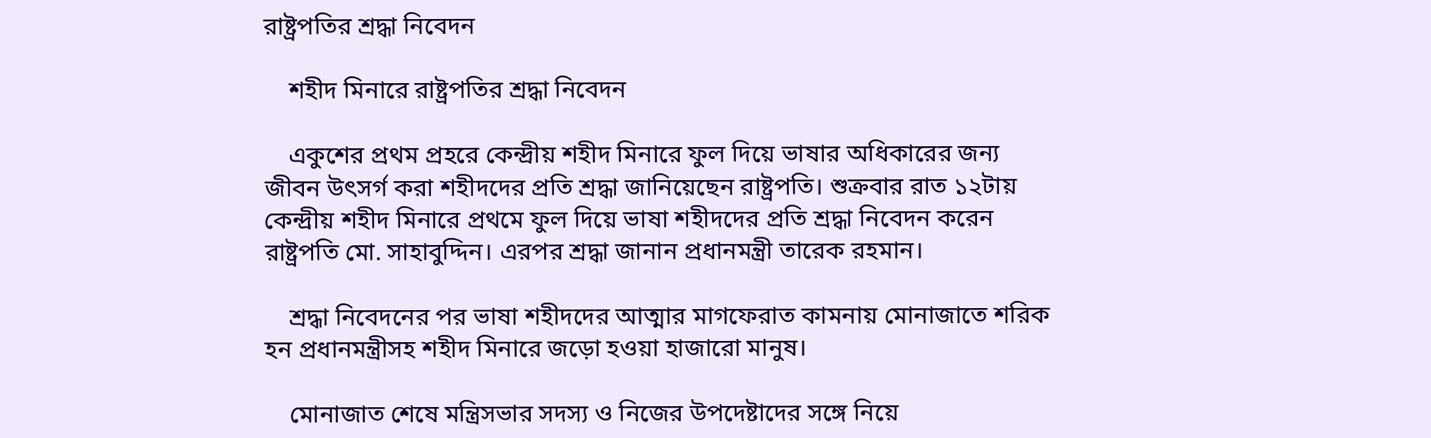রাষ্ট্রপতির শ্রদ্ধা নিবেদন

    শহীদ মিনারে রাষ্ট্রপতির শ্রদ্ধা নিবেদন

    একুশের প্রথম প্রহরে কেন্দ্রীয় শহীদ মিনারে ফুল দিয়ে ভাষার অধিকারের জন্য জীবন উৎসর্গ করা শহীদদের প্রতি শ্রদ্ধা জানিয়েছেন রাষ্ট্রপতি। শুক্রবার রাত ১২টায় কেন্দ্রীয় শহীদ মিনারে প্রথমে ফুল দিয়ে ভাষা শহীদদের প্রতি শ্রদ্ধা নিবেদন করেন রাষ্ট্রপতি মো. সাহাবুদ্দিন। এরপর শ্রদ্ধা জানান প্রধানমন্ত্রী তারেক রহমান।

    শ্রদ্ধা নিবেদনের পর ভাষা শহীদদের আত্মার মাগফেরাত কামনায় মোনাজাতে শরিক হন প্রধানমন্ত্রীসহ শহীদ মিনারে জড়ো হওয়া হাজারো মানুষ।

    মোনাজাত শেষে মন্ত্রিসভার সদস্য ও নিজের উপদেষ্টাদের সঙ্গে নিয়ে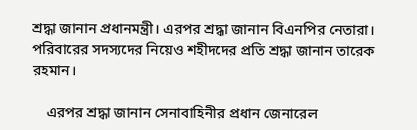শ্রদ্ধা জানান প্রধানমন্ত্রী। এরপর শ্রদ্ধা জানান বিএনপির নেতারা। পরিবারের সদস্যদের নিয়েও শহীদদের প্রতি শ্রদ্ধা জানান তারেক রহমান।

    এরপর শ্রদ্ধা জানান সেনাবাহিনীর প্রধান জেনারেল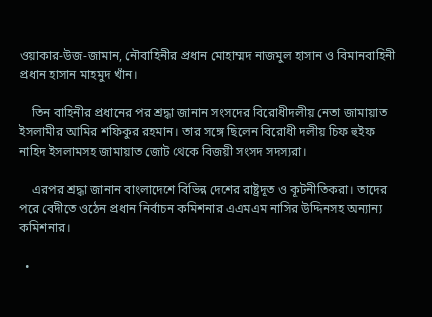ওয়াকার-উজ-জামান, নৌবাহিনীর প্রধান মোহাম্মদ নাজমুল হাসান ও বিমানবাহিনী প্রধান হাসান মাহমুদ খাঁন।

    তিন বাহিনীর প্রধানের পর শ্রদ্ধা জানান সংসদের বিরোধীদলীয় নেতা জামায়াত ইসলামীর আমির শফিকুর রহমান। তার সঙ্গে ছিলেন বিরোধী দলীয় চিফ হুইফ নাহিদ ইসলামসহ জামায়াত জোট থেকে বিজয়ী সংসদ সদস্যরা।

    এরপর শ্রদ্ধা জানান বাংলাদেশে বিভিন্ন দেশের রাষ্ট্রদূত ও কূটনীতিকরা। তাদের পরে বেদীতে ওঠেন প্রধান নির্বাচন কমিশনার এএমএম নাসির উদ্দিনসহ অন্যান্য কমিশনার।

  •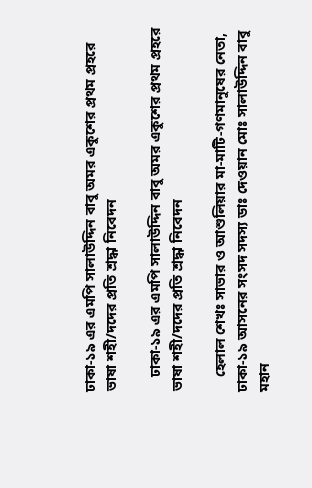ঢাকা-১৯ এর এমপি সালাউদ্দিন বাবু অমর একুশের প্রথম প্রহরে ভাষা শহী/দদের প্রতি শ্রদ্ধা নিবেদন

    ঢাকা-১৯ এর এমপি সালাউদ্দিন বাবু অমর একুশের প্রথম প্রহরে ভাষা শহী/দদের প্রতি শ্রদ্ধা নিবেদন

    হেলাল শেখঃ সাভার ও আশুলিয়ার মা-মাটি-গণমানুষের নেতা, ঢাকা-১৯ আসনের সংসদ সদস্য ডাঃ দেওয়ান মোঃ সালাউদ্দিন বাবু মহান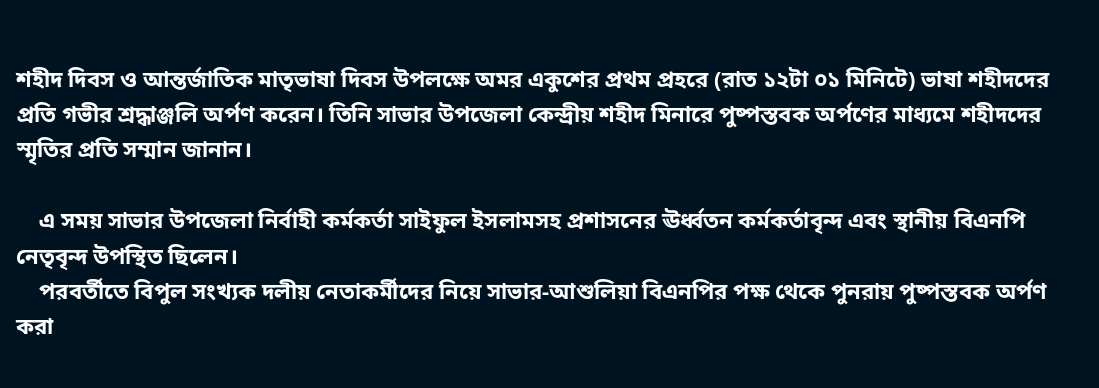শহীদ দিবস ও আন্তর্জাতিক মাতৃভাষা দিবস উপলক্ষে অমর একুশের প্রথম প্রহরে (রাত ১২টা ০১ মিনিটে) ভাষা শহীদদের প্রতি গভীর শ্রদ্ধাঞ্জলি অর্পণ করেন। তিনি সাভার উপজেলা কেন্দ্রীয় শহীদ মিনারে পুষ্পস্তবক অর্পণের মাধ্যমে শহীদদের স্মৃতির প্রতি সম্মান জানান।

    এ সময় সাভার উপজেলা নির্বাহী কর্মকর্তা সাইফুল ইসলামসহ প্রশাসনের ঊর্ধ্বতন কর্মকর্তাবৃন্দ এবং স্থানীয় বিএনপি নেতৃবৃন্দ উপস্থিত ছিলেন।
    পরবর্তীতে বিপুল সংখ্যক দলীয় নেতাকর্মীদের নিয়ে সাভার-আশুলিয়া বিএনপির পক্ষ থেকে পুনরায় পুষ্পস্তবক অর্পণ করা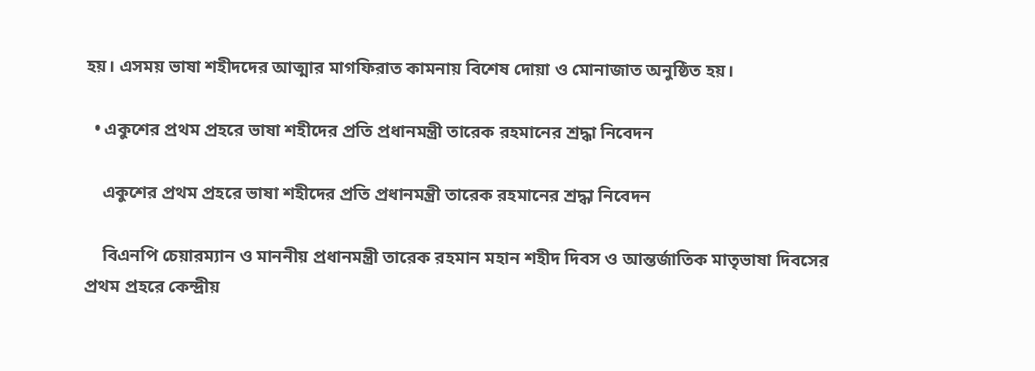হয়। এসময় ভাষা শহীদদের আত্মার মাগফিরাত কামনায় বিশেষ দোয়া ও মোনাজাত অনুষ্ঠিত হয়।

  • একুশের প্রথম প্রহরে ভাষা শহীদের প্রতি প্রধানমন্ত্রী তারেক রহমানের শ্রদ্ধা নিবেদন

    একুশের প্রথম প্রহরে ভাষা শহীদের প্রতি প্রধানমন্ত্রী তারেক রহমানের শ্রদ্ধা নিবেদন

    বিএনপি চেয়ারম্যান ও মাননীয় প্রধানমন্ত্রী তারেক রহমান মহান শহীদ দিবস ও আন্তর্জাতিক মাতৃভাষা দিবসের প্রথম প্রহরে কেন্দ্রীয়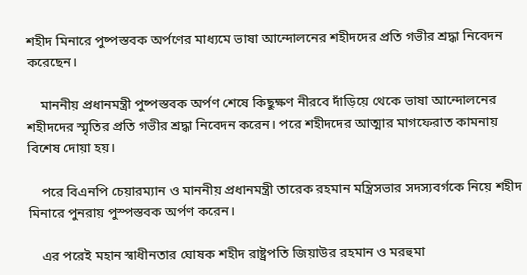শহীদ মিনারে পুষ্পস্তবক অর্পণের মাধ্যমে ভাষা আন্দোলনের শহীদদের প্রতি গভীর শ্রদ্ধা নিবেদন করেছেন।

    মাননীয় প্রধানমন্ত্রী পুষ্পস্তবক অর্পণ শেষে কিছুক্ষণ নীরবে দাঁড়িয়ে থেকে ভাষা আন্দোলনের শহীদদের স্মৃতির প্রতি গভীর শ্রদ্ধা নিবেদন করেন। পরে শহীদদের আত্মার মাগফেরাত কামনায় বিশেষ দোয়া হয়।

    পরে বিএনপি চেয়ারম্যান ও মাননীয় প্রধানমন্ত্রী তারেক রহমান মন্ত্রিসভার সদস্যবর্গকে নিয়ে শহীদ মিনারে পুনরায় পুস্পস্তবক অর্পণ করেন।

    এর পরেই মহান স্বাধীনতার ঘোষক শহীদ রাষ্ট্রপতি জিয়াউর রহমান ও মরহুমা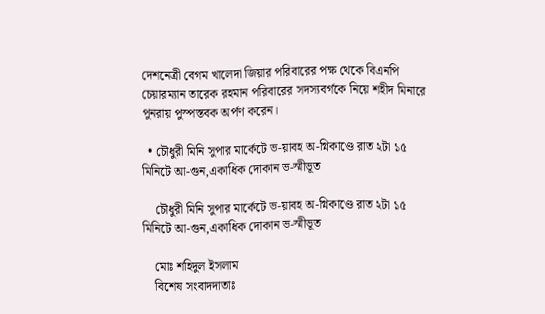দেশনেত্রী বেগম খালেদা জিয়ার পরিবারের পক্ষ থেকে বিএনপি চেয়ারম্যান তারেক রহমান পরিবারের সদস্যবর্গকে নিয়ে শহীদ মিনারে পুনরায় পুস্পস্তবক অর্পণ করেন।

  • চৌধুরী মিনি সুপার মার্কেটে ভ-য়াবহ অ-গ্নিকাণ্ডে রাত ২টা ১৫ মিনিটে আ-গুন,একাধিক দোকান ভ-স্মীভূত

    চৌধুরী মিনি সুপার মার্কেটে ভ-য়াবহ অ-গ্নিকাণ্ডে রাত ২টা ১৫ মিনিটে আ-গুন,একাধিক দোকান ভ-স্মীভূত

    মোঃ শহিদুল ইসলাম
    বিশেষ সংবাদদাতাঃ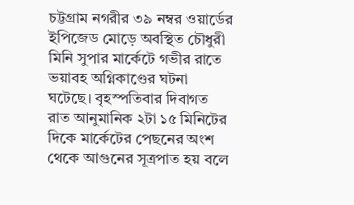চট্টগ্রাম নগরীর ৩৯ নম্বর ওয়ার্ডের ইপিজেড মোড়ে অবস্থিত চৌধুরী মিনি সুপার মার্কেটে গভীর রাতে ভয়াবহ অগ্নিকাণ্ডের ঘটনা ঘটেছে। বৃহস্পতিবার দিবাগত রাত আনুমানিক ২টা ১৫ মিনিটের দিকে মার্কেটের পেছনের অংশ থেকে আগুনের সূত্রপাত হয় বলে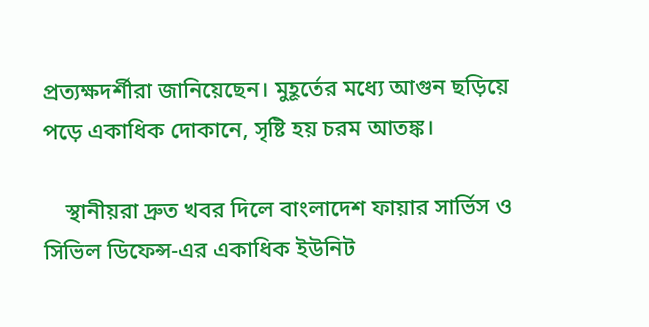প্রত্যক্ষদর্শীরা জানিয়েছেন। মুহূর্তের মধ্যে আগুন ছড়িয়ে পড়ে একাধিক দোকানে, সৃষ্টি হয় চরম আতঙ্ক।

    স্থানীয়রা দ্রুত খবর দিলে বাংলাদেশ ফায়ার সার্ভিস ও সিভিল ডিফেন্স-এর একাধিক ইউনিট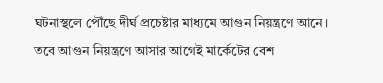ঘটনাস্থলে পৌঁছে দীর্ঘ প্রচেষ্টার মাধ্যমে আগুন নিয়ন্ত্রণে আনে। তবে আগুন নিয়ন্ত্রণে আসার আগেই মার্কেটের বেশ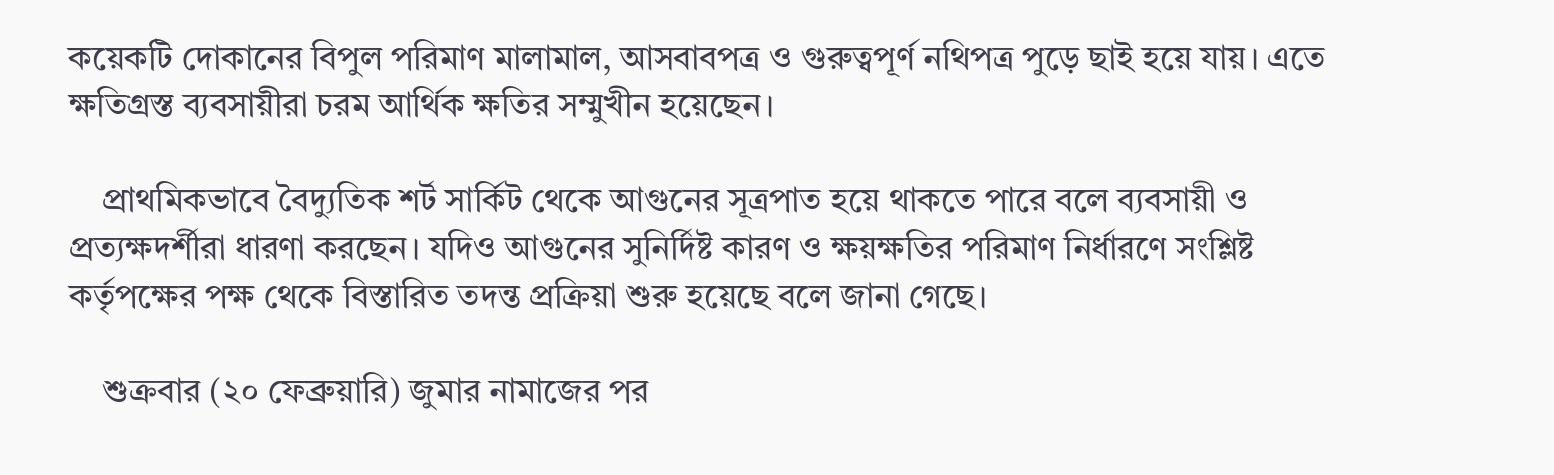কয়েকটি দোকানের বিপুল পরিমাণ মালামাল, আসবাবপত্র ও গুরুত্বপূর্ণ নথিপত্র পুড়ে ছাই হয়ে যায়। এতে ক্ষতিগ্রস্ত ব্যবসায়ীরা চরম আর্থিক ক্ষতির সম্মুখীন হয়েছেন।

    প্রাথমিকভাবে বৈদ্যুতিক শর্ট সার্কিট থেকে আগুনের সূত্রপাত হয়ে থাকতে পারে বলে ব্যবসায়ী ও প্রত্যক্ষদর্শীরা ধারণা করছেন। যদিও আগুনের সুনির্দিষ্ট কারণ ও ক্ষয়ক্ষতির পরিমাণ নির্ধারণে সংশ্লিষ্ট কর্তৃপক্ষের পক্ষ থেকে বিস্তারিত তদন্ত প্রক্রিয়া শুরু হয়েছে বলে জানা গেছে।

    শুক্রবার (২০ ফেব্রুয়ারি) জুমার নামাজের পর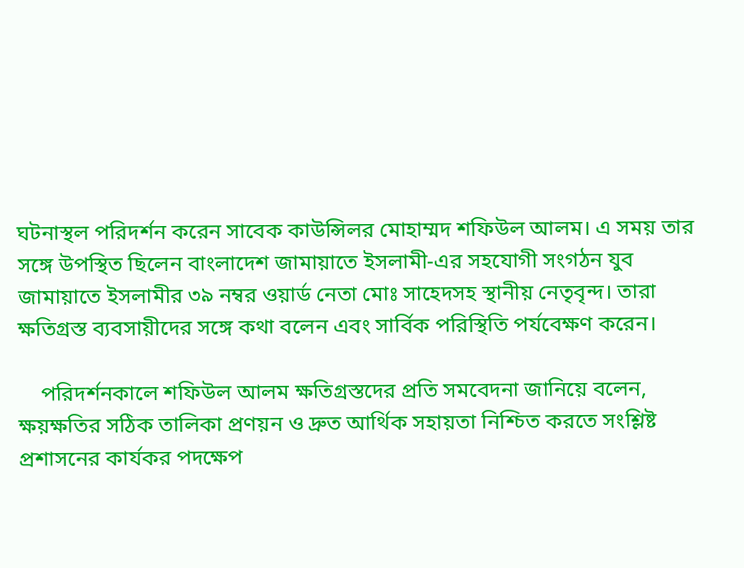ঘটনাস্থল পরিদর্শন করেন সাবেক কাউন্সিলর মোহাম্মদ শফিউল আলম। এ সময় তার সঙ্গে উপস্থিত ছিলেন বাংলাদেশ জামায়াতে ইসলামী-এর সহযোগী সংগঠন যুব জামায়াতে ইসলামীর ৩৯ নম্বর ওয়ার্ড নেতা মোঃ সাহেদসহ স্থানীয় নেতৃবৃন্দ। তারা ক্ষতিগ্রস্ত ব্যবসায়ীদের সঙ্গে কথা বলেন এবং সার্বিক পরিস্থিতি পর্যবেক্ষণ করেন।

    পরিদর্শনকালে শফিউল আলম ক্ষতিগ্রস্তদের প্রতি সমবেদনা জানিয়ে বলেন, ক্ষয়ক্ষতির সঠিক তালিকা প্রণয়ন ও দ্রুত আর্থিক সহায়তা নিশ্চিত করতে সংশ্লিষ্ট প্রশাসনের কার্যকর পদক্ষেপ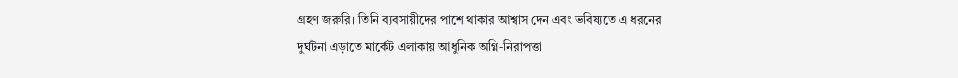গ্রহণ জরুরি। তিনি ব্যবসায়ীদের পাশে থাকার আশ্বাস দেন এবং ভবিষ্যতে এ ধরনের দুর্ঘটনা এড়াতে মার্কেট এলাকায় আধুনিক অগ্নি-নিরাপত্তা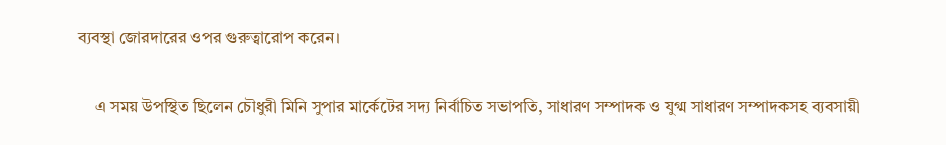ব্যবস্থা জোরদারের ওপর গুরুত্বারোপ করেন।

    এ সময় উপস্থিত ছিলেন চৌধুরী মিনি সুপার মার্কেটের সদ্য নির্বাচিত সভাপতি, সাধারণ সম্পাদক ও যুগ্ম সাধারণ সম্পাদকসহ ব্যবসায়ী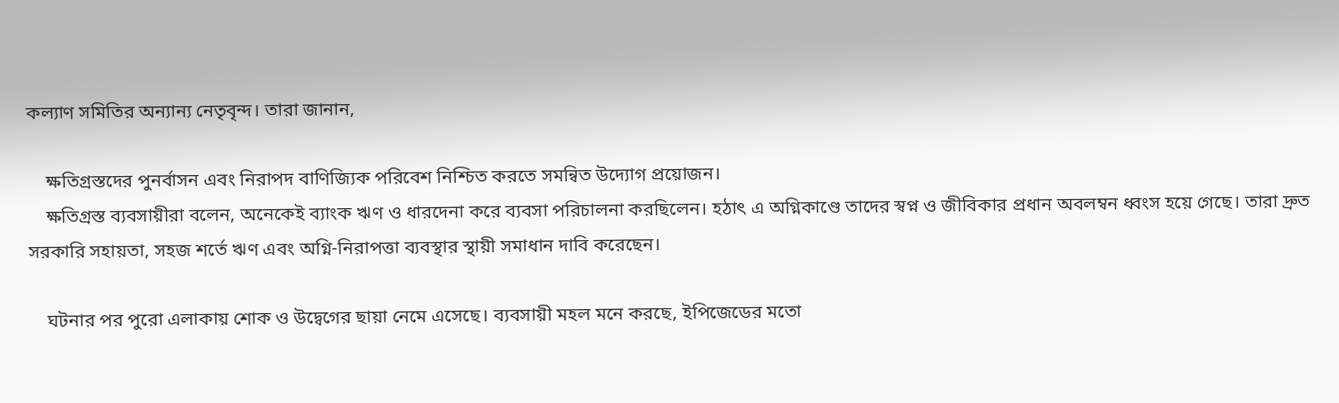কল্যাণ সমিতির অন্যান্য নেতৃবৃন্দ। তারা জানান,

    ক্ষতিগ্রস্তদের পুনর্বাসন এবং নিরাপদ বাণিজ্যিক পরিবেশ নিশ্চিত করতে সমন্বিত উদ্যোগ প্রয়োজন।
    ক্ষতিগ্রস্ত ব্যবসায়ীরা বলেন, অনেকেই ব্যাংক ঋণ ও ধারদেনা করে ব্যবসা পরিচালনা করছিলেন। হঠাৎ এ অগ্নিকাণ্ডে তাদের স্বপ্ন ও জীবিকার প্রধান অবলম্বন ধ্বংস হয়ে গেছে। তারা দ্রুত সরকারি সহায়তা, সহজ শর্তে ঋণ এবং অগ্নি-নিরাপত্তা ব্যবস্থার স্থায়ী সমাধান দাবি করেছেন।

    ঘটনার পর পুরো এলাকায় শোক ও উদ্বেগের ছায়া নেমে এসেছে। ব্যবসায়ী মহল মনে করছে, ইপিজেডের মতো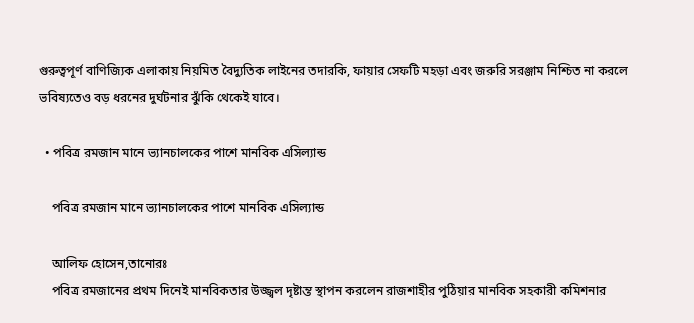গুরুত্বপূর্ণ বাণিজ্যিক এলাকায় নিয়মিত বৈদ্যুতিক লাইনের তদারকি, ফায়ার সেফটি মহড়া এবং জরুরি সরঞ্জাম নিশ্চিত না করলে ভবিষ্যতেও বড় ধরনের দুর্ঘটনার ঝুঁকি থেকেই যাবে।

  • পবিত্র রমজান মানে ভ্যানচালকের পাশে মানবিক এসিল্যান্ড

    পবিত্র রমজান মানে ভ্যানচালকের পাশে মানবিক এসিল্যান্ড

    আলিফ হোসেন,তানোরঃ
    পবিত্র রমজানের প্রথম দিনেই মানবিকতার উজ্জ্বল দৃষ্টান্ত স্থাপন করলেন রাজশাহীর পুঠিয়ার মানবিক সহকারী কমিশনার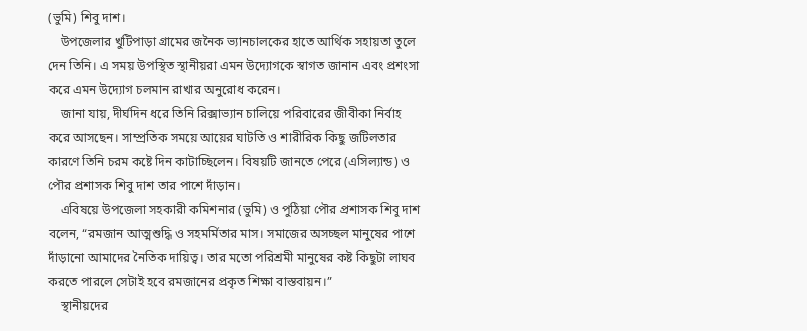(ভুমি) শিবু দাশ।
    উপজেলার খুটিপাড়া গ্রামের জনৈক ভ্যানচালকের হাতে আর্থিক সহায়তা তুলে দেন তিনি। এ সময় উপস্থিত স্থানীয়রা এমন উদ্যোগকে স্বাগত জানান এবং প্রশংসা করে এমন উদ্যোগ চলমান রাখার অনুরোধ করেন।
    জানা যায়, দীর্ঘদিন ধরে তিনি রিক্সাভ্যান চালিয়ে পরিবারের জীবীকা নির্বাহ করে আসছেন। সাম্প্রতিক সময়ে আয়ের ঘাটতি ও শারীরিক কিছু জটিলতার কারণে তিনি চরম কষ্টে দিন কাটাচ্ছিলেন। বিষয়টি জানতে পেরে (এসিল্যান্ড) ও পৌর প্রশাসক শিবু দাশ তার পাশে দাঁড়ান।
    এবিষয়ে উপজেলা সহকারী কমিশনার (ভুমি) ও পুঠিয়া পৌর প্রশাসক শিবু দাশ বলেন, “রমজান আত্মশুদ্ধি ও সহমর্মিতার মাস। সমাজের অসচ্ছল মানুষের পাশে দাঁড়ানো আমাদের নৈতিক দায়িত্ব। তার মতো পরিশ্রমী মানুষের কষ্ট কিছুটা লাঘব করতে পারলে সেটাই হবে রমজানের প্রকৃত শিক্ষা বাস্তবায়ন।”
    স্থানীয়দের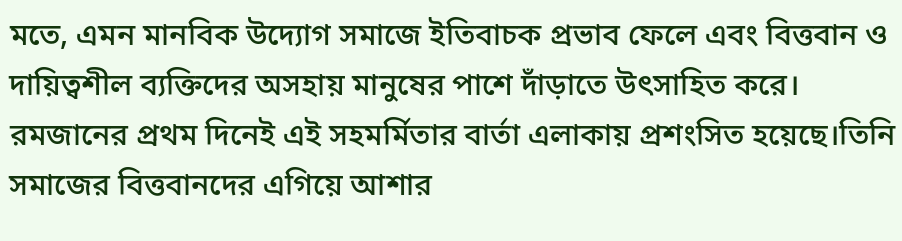মতে, এমন মানবিক উদ্যোগ সমাজে ইতিবাচক প্রভাব ফেলে এবং বিত্তবান ও দায়িত্বশীল ব্যক্তিদের অসহায় মানুষের পাশে দাঁড়াতে উৎসাহিত করে। রমজানের প্রথম দিনেই এই সহমর্মিতার বার্তা এলাকায় প্রশংসিত হয়েছে।তিনি সমাজের বিত্তবানদের এগিয়ে আশার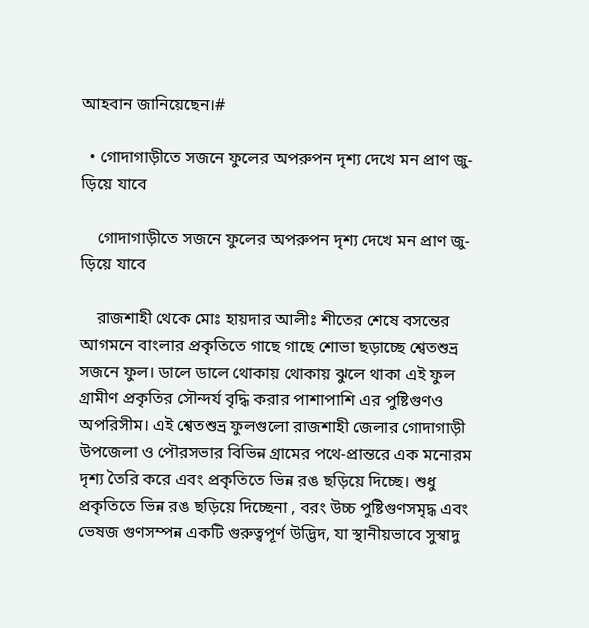আহবান জানিয়েছেন।#

  • গোদাগাড়ীতে সজনে ফুলের অপরুপন দৃশ্য দেখে মন প্রাণ জু-ড়িয়ে যাবে

    গোদাগাড়ীতে সজনে ফুলের অপরুপন দৃশ্য দেখে মন প্রাণ জু-ড়িয়ে যাবে

    রাজশাহী থেকে মোঃ হায়দার আলীঃ শীতের শেষে বসন্তের আগমনে বাংলার প্রকৃতিতে গাছে গাছে শোভা ছড়াচ্ছে শ্বেতশুভ্র সজনে ফুল। ডালে ডালে থোকায় থোকায় ঝুলে থাকা এই ফুল গ্রামীণ প্রকৃতির সৌন্দর্য বৃদ্ধি করার পাশাপাশি এর পুষ্টিগুণও অপরিসীম। এই শ্বেতশুভ্র ফুলগুলো রাজশাহী জেলার গোদাগাড়ী উপজেলা ও পৌরসভার বিভিন্ন গ্রামের পথে-প্রান্তরে এক মনোরম দৃশ্য তৈরি করে এবং প্রকৃতিতে ভিন্ন রঙ ছড়িয়ে দিচ্ছে। শুধু প্রকৃতিতে ভিন্ন রঙ ছড়িয়ে দিচ্ছেনা , বরং উচ্চ পুষ্টিগুণসমৃদ্ধ এবং ভেষজ গুণসম্পন্ন একটি গুরুত্বপূর্ণ উদ্ভিদ, যা স্থানীয়ভাবে সুস্বাদু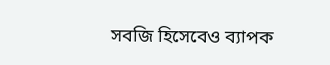সবজি হিসেবেও ব্যাপক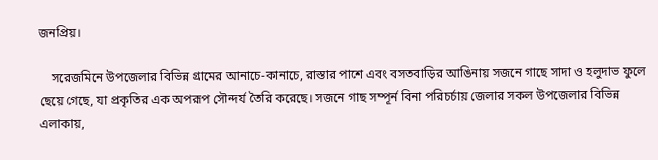জনপ্রিয়।

    সরেজমিনে উপজেলার বিভিন্ন গ্রামের আনাচে-কানাচে, রাস্তার পাশে এবং বসতবাড়ির আঙিনায় সজনে গাছে সাদা ও হলুদাভ ফুলে ছেয়ে গেছে, যা প্রকৃতির এক অপরূপ সৌন্দর্য তৈরি করেছে। সজনে গাছ সম্পূর্ন বিনা পরিচর্চায় জেলার সকল উপজেলার বিভিন্ন এলাকায়,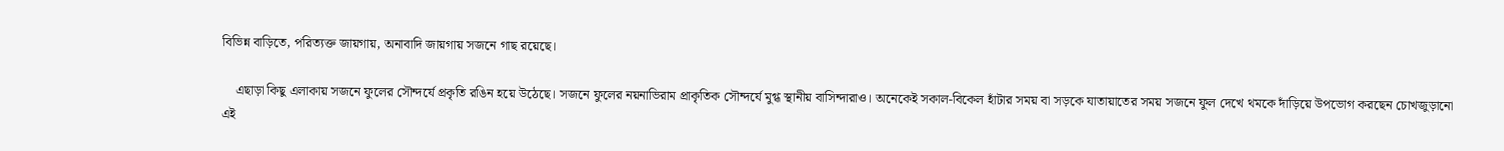বিভিন্ন বাড়িতে, পরিত্যক্ত জায়গায়, অনাবাদি জায়গায় সজনে গাছ রয়েছে।

    এছাড়া কিছু এলাকায় সজনে ফুলের সৌন্দর্যে প্রকৃতি রঙিন হয়ে উঠেছে। সজনে ফুলের নয়নাভিরাম প্রাকৃতিক সৌন্দর্যে মুগ্ধ স্থানীয় বাসিন্দারাও। অনেকেই সকাল-বিকেল হাঁটার সময় বা সড়কে যাতায়াতের সময় সজনে ফুল দেখে থমকে দাঁড়িয়ে উপভোগ করছেন চোখজুড়ানো এই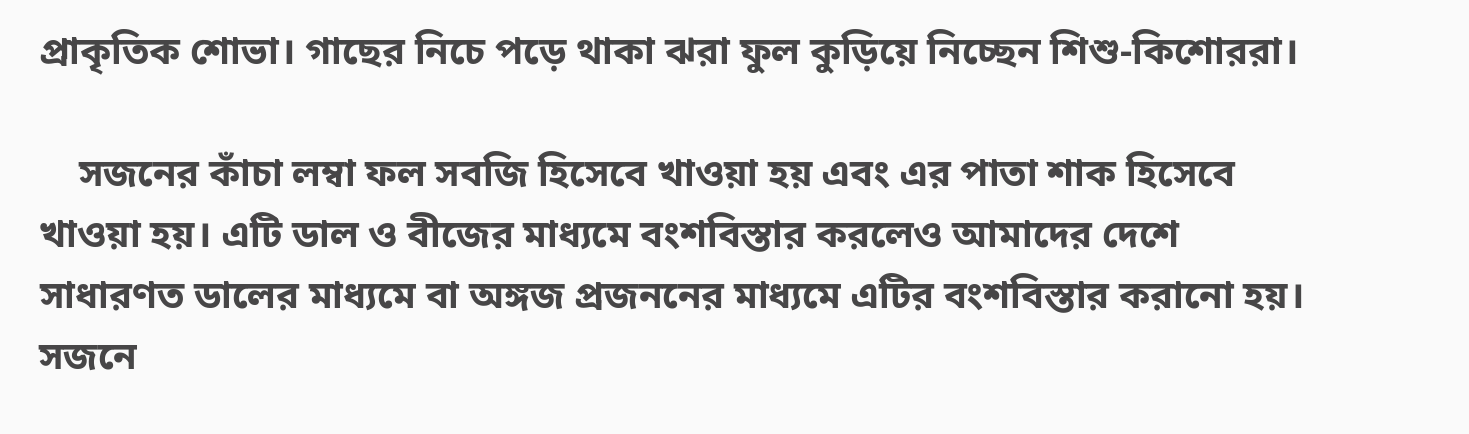প্রাকৃতিক শোভা। গাছের নিচে পড়ে থাকা ঝরা ফুল কুড়িয়ে নিচ্ছেন শিশু-কিশোররা।

    সজনের কাঁচা লম্বা ফল সবজি হিসেবে খাওয়া হয় এবং এর পাতা শাক হিসেবে খাওয়া হয়। এটি ডাল ও বীজের মাধ্যমে বংশবিস্তার করলেও আমাদের দেশে সাধারণত ডালের মাধ্যমে বা অঙ্গজ প্রজননের মাধ্যমে এটির বংশবিস্তার করানো হয়। সজনে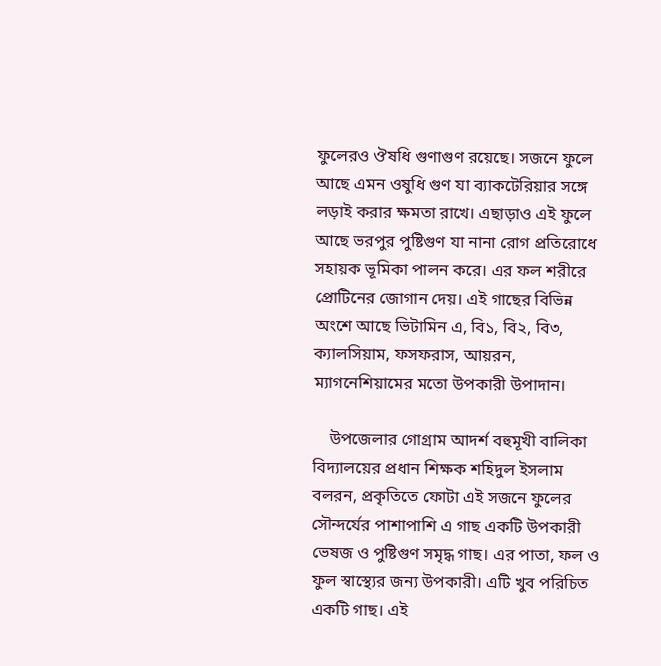ফুলেরও ঔষধি গুণাগুণ রয়েছে। সজনে ফুলে আছে এমন ওষুধি গুণ যা ব্যাকটেরিয়ার সঙ্গে লড়াই করার ক্ষমতা রাখে। এছাড়াও এই ফুলে আছে ভরপুর পুষ্টিগুণ যা নানা রোগ প্রতিরোধে সহায়ক ভূমিকা পালন করে। এর ফল শরীরে প্রোটিনের জোগান দেয়। এই গাছের বিভিন্ন অংশে আছে ভিটামিন এ, বি১, বি২, বি৩, ক্যালসিয়াম, ফসফরাস, আয়রন, ম্যাগনেশিয়ামের মতো উপকারী উপাদান।

    উপজেলার গোগ্রাম আদর্শ বহুমূখী বালিকা বিদ্যালয়ের প্রধান শিক্ষক শহিদুল ইসলাম বলরন, প্রকৃতিতে ফোটা এই সজনে ফুলের সৌন্দর্যের পাশাপাশি এ গাছ একটি উপকারী ভেষজ ও পুষ্টিগুণ সমৃদ্ধ গাছ। এর পাতা, ফল ও ফুল স্বাস্থ্যের জন্য উপকারী। এটি খুব পরিচিত একটি গাছ। এই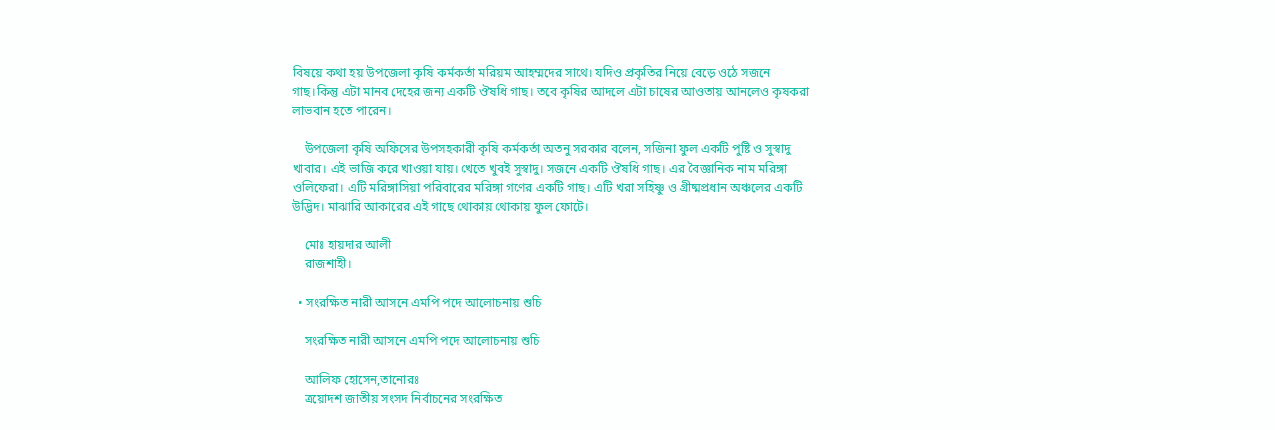বিষয়ে কথা হয় উপজেলা কৃষি কর্মকর্তা মরিয়ম আহম্মদের সাথে। যদিও প্রকৃতির নিয়ে বেড়ে ওঠে সজনে গাছ।কিন্তু এটা মানব দেহের জন্য একটি ঔষধি গাছ। তবে কৃষির আদলে এটা চাষের আওতায় আনলেও কৃষকরা লাভবান হতে পারেন।

    উপজেলা কৃষি অফিসের উপসহকারী কৃষি কর্মকর্তা অতনু সরকার বলেন, সজিনা ফুল একটি পুষ্টি ও সুস্বাদু খাবার। এই ভাজি করে খাওয়া যায়। খেতে খুবই সুস্বাদু। সজনে একটি ঔষধি গাছ। এর বৈজ্ঞানিক নাম মরিঙ্গা ওলিফেরা। এটি মরিঙ্গাসিয়া পরিবারের মরিঙ্গা গণের একটি গাছ। এটি খরা সহিষ্ণু ও গ্রীষ্মপ্রধান অঞ্চলের একটি উদ্ভিদ। মাঝারি আকারের এই গাছে থোকায় থোকায় ফুল ফোটে।

    মোঃ হায়দার আলী
    রাজশাহী।

  • সংরক্ষিত নারী আসনে এমপি পদে আলোচনায় শুচি

    সংরক্ষিত নারী আসনে এমপি পদে আলোচনায় শুচি

    আলিফ হোসেন,তানোরঃ
    ত্রয়োদশ জাতীয় সংসদ নির্বাচনের সংরক্ষিত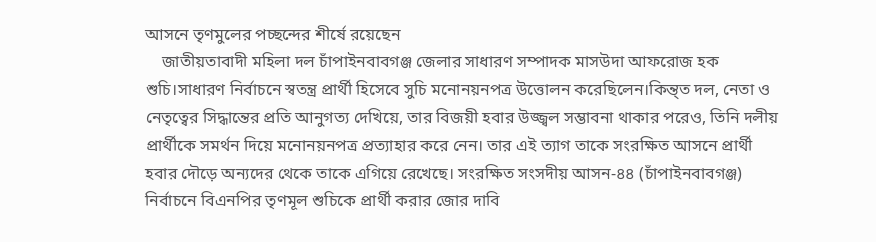আসনে তৃণমুলের পচ্ছন্দের শীর্ষে রয়েছেন
    জাতীয়তাবাদী মহিলা দল চাঁপাইনবাবগঞ্জ জেলার সাধারণ সম্পাদক মাসউদা আফরোজ হক শুচি।সাধারণ নির্বাচনে স্বতন্ত্র প্রার্থী হিসেবে সুচি মনোনয়নপত্র উত্তোলন করেছিলেন।কিন্ত্ত দল, নেতা ও নেতৃত্বের সিদ্ধান্তের প্রতি আনুগত্য দেখিয়ে, তার বিজয়ী হবার উজ্জ্বল সম্ভাবনা থাকার পরেও, তিনি দলীয় প্রার্থীকে সমর্থন দিয়ে মনোনয়নপত্র প্রত্যাহার করে নেন। তার এই ত্যাগ তাকে সংরক্ষিত আসনে প্রার্থী হবার দৌড়ে অন্যদের থেকে তাকে এগিয়ে রেখেছে। সংরক্ষিত সংসদীয় আসন-৪৪ (চাঁপাইনবাবগঞ্জ) নির্বাচনে বিএনপির তৃণমূল শুচিকে প্রার্থী করার জোর দাবি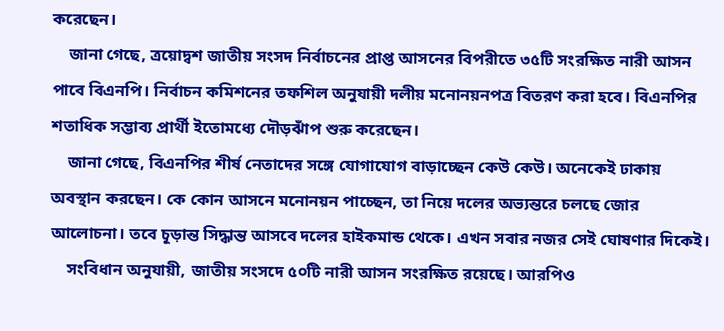করেছেন।
    জানা গেছে, ত্রয়োদ্বশ জাতীয় সংসদ নির্বাচনের প্রাপ্ত আসনের বিপরীতে ৩৫টি সংরক্ষিত নারী আসন পাবে বিএনপি। নির্বাচন কমিশনের তফশিল অনুযায়ী দলীয় মনোনয়নপত্র বিতরণ করা হবে। বিএনপির শতাধিক সম্ভাব্য প্রার্থী ইতোমধ্যে দৌড়ঝাঁপ শুরু করেছেন।
    জানা গেছে, বিএনপির শীর্ষ নেতাদের সঙ্গে যোগাযোগ বাড়াচ্ছেন কেউ কেউ। অনেকেই ঢাকায় অবস্থান করছেন। কে কোন আসনে মনোনয়ন পাচ্ছেন, তা নিয়ে দলের অভ্যন্তরে চলছে জোর আলোচনা। তবে চূড়ান্ত সিদ্ধান্ত আসবে দলের হাইকমান্ড থেকে। এখন সবার নজর সেই ঘোষণার দিকেই।
    সংবিধান অনুযায়ী, জাতীয় সংসদে ৫০টি নারী আসন সংরক্ষিত রয়েছে। আরপিও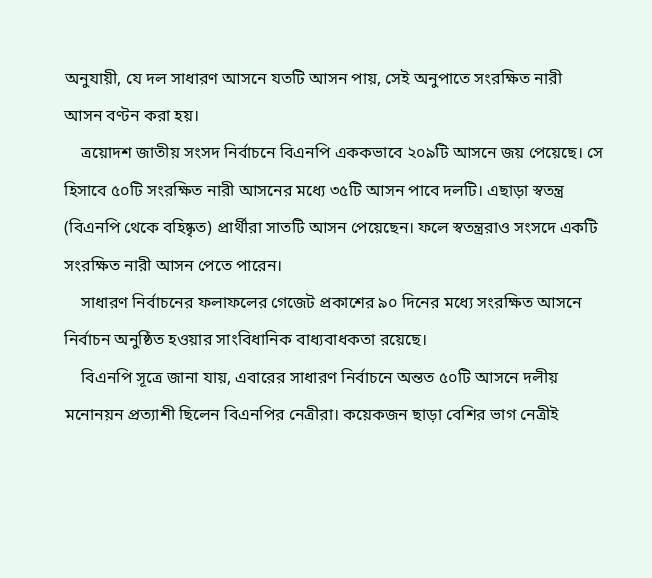অনুযায়ী, যে দল সাধারণ আসনে যতটি আসন পায়, সেই অনুপাতে সংরক্ষিত নারী আসন বণ্টন করা হয়।
    ত্রয়োদশ জাতীয় সংসদ নির্বাচনে বিএনপি এককভাবে ২০৯টি আসনে জয় পেয়েছে। সে হিসাবে ৫০টি সংরক্ষিত নারী আসনের মধ্যে ৩৫টি আসন পাবে দলটি। এছাড়া স্বতন্ত্র (বিএনপি থেকে বহিষ্কৃত) প্রার্থীরা সাতটি আসন পেয়েছেন। ফলে স্বতন্ত্ররাও সংসদে একটি সংরক্ষিত নারী আসন পেতে পারেন।
    সাধারণ নির্বাচনের ফলাফলের গেজেট প্রকাশের ৯০ দিনের মধ্যে সংরক্ষিত আসনে নির্বাচন অনুষ্ঠিত হওয়ার সাংবিধানিক বাধ্যবাধকতা রয়েছে।
    বিএনপি সূত্রে জানা যায়, এবারের সাধারণ নির্বাচনে অন্তত ৫০টি আসনে দলীয় মনোনয়ন প্রত্যাশী ছিলেন বিএনপির নেত্রীরা। কয়েকজন ছাড়া বেশির ভাগ নেত্রীই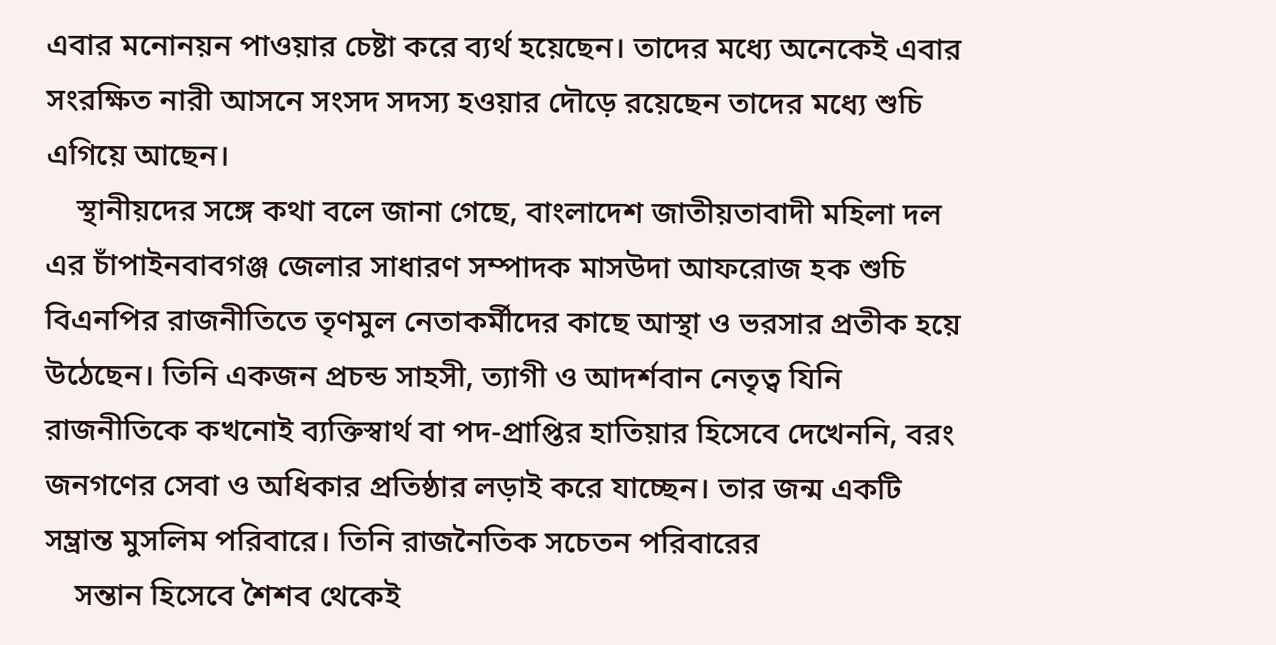এবার মনোনয়ন পাওয়ার চেষ্টা করে ব্যর্থ হয়েছেন। তাদের মধ্যে অনেকেই এবার সংরক্ষিত নারী আসনে সংসদ সদস্য হওয়ার দৌড়ে রয়েছেন তাদের মধ্যে শুচি এগিয়ে আছেন।
    স্থানীয়দের সঙ্গে কথা বলে জানা গেছে, বাংলাদেশ জাতীয়তাবাদী মহিলা দল এর চাঁপাইনবাবগঞ্জ জেলার সাধারণ সম্পাদক মাসউদা আফরোজ হক শুচি বিএনপির রাজনীতিতে তৃণমুল নেতাকর্মীদের কাছে আস্থা ও ভরসার প্রতীক হয়ে উঠেছেন। তিনি একজন প্রচন্ড সাহসী, ত্যাগী ও আদর্শবান নেতৃত্ব যিনি রাজনীতিকে কখনোই ব্যক্তিস্বার্থ বা পদ-প্রাপ্তির হাতিয়ার হিসেবে দেখেননি, বরং জনগণের সেবা ও অধিকার প্রতিষ্ঠার লড়াই করে যাচ্ছেন। তার জন্ম একটি সম্ভ্রান্ত মুসলিম পরিবারে। তিনি রাজনৈতিক সচেতন পরিবারের
    সন্তান হিসেবে শৈশব থেকেই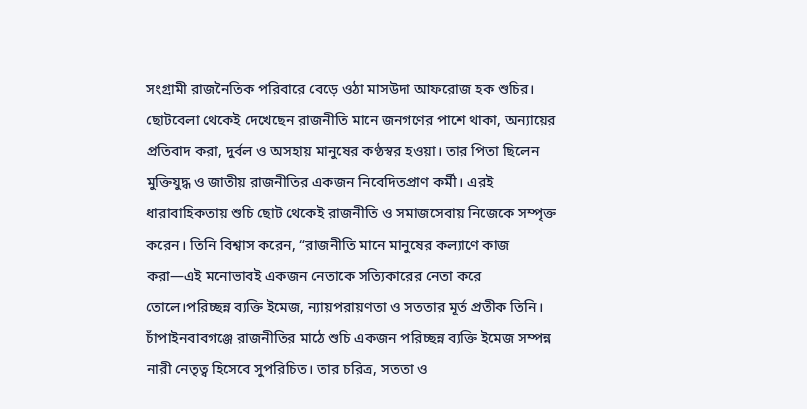সংগ্রামী রাজনৈতিক পরিবারে বেড়ে ওঠা মাসউদা আফরোজ হক শুচির। ছোটবেলা থেকেই দেখেছেন রাজনীতি মানে জনগণের পাশে থাকা, অন্যায়ের প্রতিবাদ করা, দুর্বল ও অসহায় মানুষের কণ্ঠস্বর হওয়া। তার পিতা ছিলেন মুক্তিযুদ্ধ ও জাতীয় রাজনীতির একজন নিবেদিতপ্রাণ কর্মী। এরই ধারাবাহিকতায় শুচি ছোট থেকেই রাজনীতি ও সমাজসেবায় নিজেকে সম্পৃক্ত করেন। তিনি বিশ্বাস করেন, “রাজনীতি মানে মানুষের কল্যাণে কাজ করা—এই মনোভাবই একজন নেতাকে সত্যিকারের নেতা করে তোলে।পরিচ্ছন্ন ব্যক্তি ইমেজ, ন্যায়পরায়ণতা ও সততার মূর্ত প্রতীক তিনি। চাঁপাইনবাবগঞ্জে রাজনীতির মাঠে শুচি একজন পরিচ্ছন্ন ব্যক্তি ইমেজ সম্পন্ন নারী নেতৃত্ব হিসেবে সুপরিচিত। তার চরিত্র, সততা ও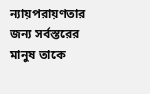ন্যায়পরায়ণতার জন্য সর্বস্তরের মানুষ তাকে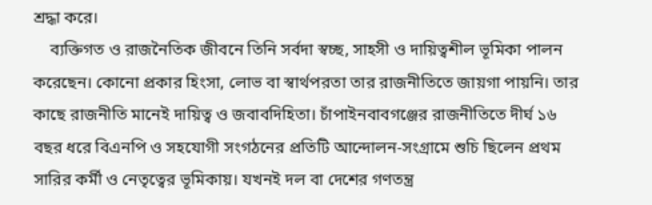শ্রদ্ধা করে।
    ব্যক্তিগত ও রাজনৈতিক জীবনে তিনি সর্বদা স্বচ্ছ, সাহসী ও দায়িত্বশীল ভূমিকা পালন করেছেন। কোনো প্রকার হিংসা, লোভ বা স্বার্থপরতা তার রাজনীতিতে জায়গা পায়নি। তার কাছে রাজনীতি মানেই দায়িত্ব ও জবাবদিহিতা। চাঁপাইনবাবগঞ্জের রাজনীতিতে দীর্ঘ ১৬ বছর ধরে বিএনপি ও সহযোগী সংগঠনের প্রতিটি আন্দোলন-সংগ্রামে শুচি ছিলেন প্রথম সারির কর্মী ও নেতৃত্বের ভূমিকায়। যখনই দল বা দেশের গণতন্ত্র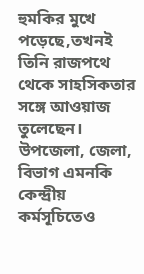হুমকির মুখে পড়েছে,তখনই তিনি রাজপথে থেকে সাহসিকতার সঙ্গে আওয়াজ তুলেছেন। উপজেলা, জেলা, বিভাগ এমনকি কেন্দ্রীয় কর্মসূচিতেও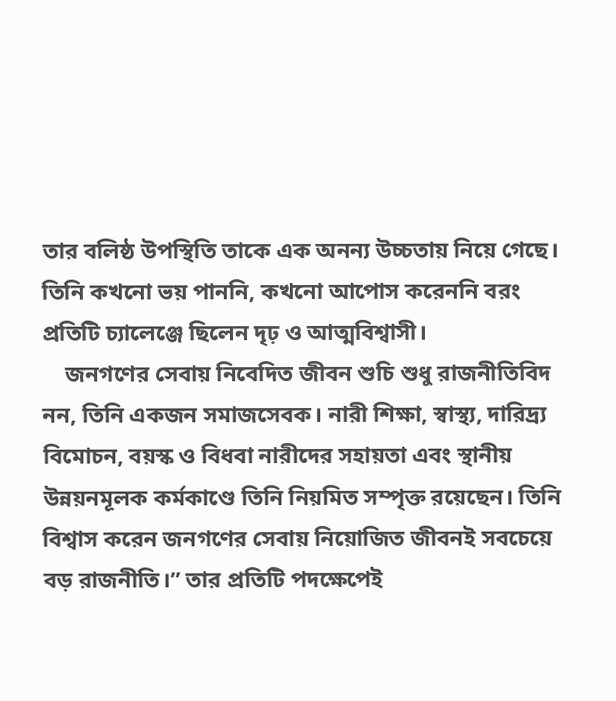তার বলিষ্ঠ উপস্থিতি তাকে এক অনন্য উচ্চতায় নিয়ে গেছে। তিনি কখনো ভয় পাননি, কখনো আপোস করেননি বরং প্রতিটি চ্যালেঞ্জে ছিলেন দৃঢ় ও আত্মবিশ্বাসী।
    জনগণের সেবায় নিবেদিত জীবন শুচি শুধু রাজনীতিবিদ নন, তিনি একজন সমাজসেবক। নারী শিক্ষা, স্বাস্থ্য, দারিদ্র্য বিমোচন, বয়স্ক ও বিধবা নারীদের সহায়তা এবং স্থানীয় উন্নয়নমূলক কর্মকাণ্ডে তিনি নিয়মিত সম্পৃক্ত রয়েছেন। তিনি বিশ্বাস করেন জনগণের সেবায় নিয়োজিত জীবনই সবচেয়ে বড় রাজনীতি।” তার প্রতিটি পদক্ষেপেই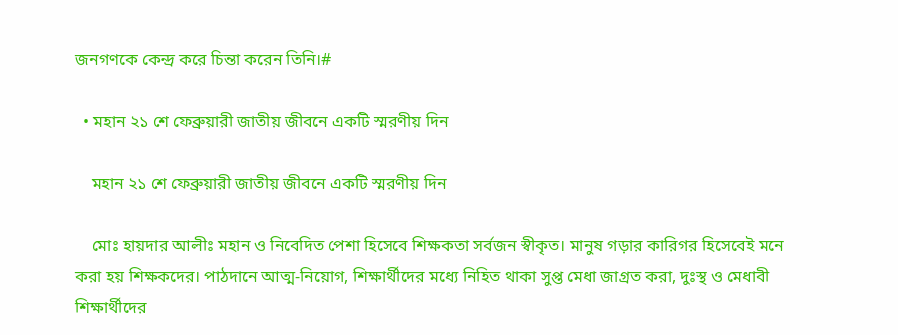জনগণকে কেন্দ্র করে চিন্তা করেন তিনি।#

  • মহান ২১ শে ফেব্রুয়ারী জাতীয় জীবনে একটি স্মরণীয় দিন

    মহান ২১ শে ফেব্রুয়ারী জাতীয় জীবনে একটি স্মরণীয় দিন

    মোঃ হায়দার আলীঃ মহান ও নিবেদিত পেশা হিসেবে শিক্ষকতা সর্বজন স্বীকৃত। মানুষ গড়ার কারিগর হিসেবেই মনে করা হয় শিক্ষকদের। পাঠদানে আত্ম-নিয়োগ, শিক্ষার্থীদের মধ্যে নিহিত থাকা সুপ্ত মেধা জাগ্রত করা, দুঃস্থ ও মেধাবী শিক্ষার্থীদের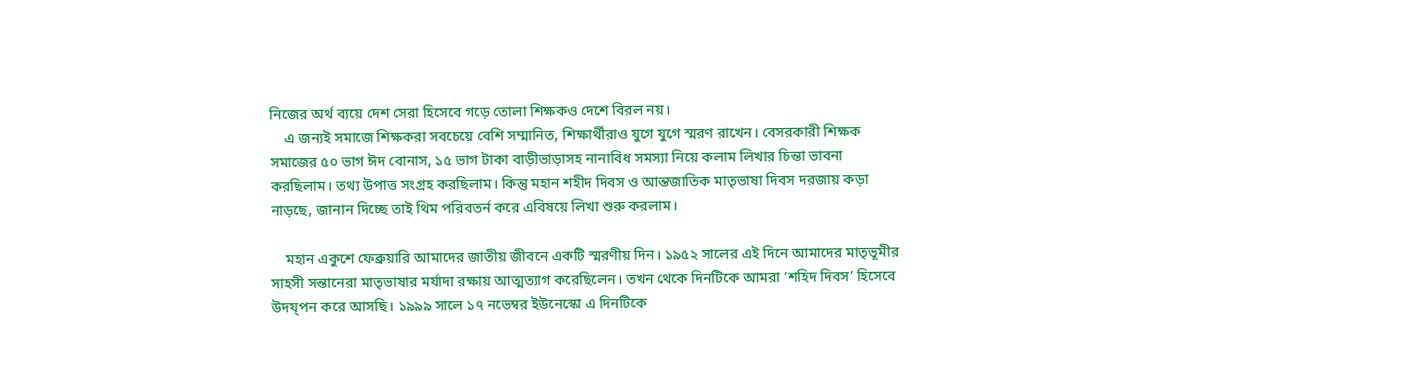নিজের অর্থ ব্যয়ে দেশ সেরা হিসেবে গড়ে তোলা শিক্ষকও দেশে বিরল নয়।
    এ জন্যই সমাজে শিক্ষকরা সবচেয়ে বেশি সম্মানিত, শিক্ষার্থীরাও যুগে যুগে স্মরণ রাখেন। বেসরকারী শিক্ষক সমাজের ৫০ ভাগ ঈদ বোনাস, ১৫ ভাগ টাকা বাড়ীভাড়াসহ নানাবিধ সমস্যা নিয়ে কলাম লিখার চিন্তা ভাবনা করছিলাম। তথ্য উপাত্ত সংগ্রহ করছিলাম। কিন্তু মহান শহীদ দিবস ও আন্তজাতিক মাতৃভাষা দিবস দরজায় কড়া নাড়ছে, জানান দিচ্ছে তাই থিম পরিবতর্ন করে এবিষয়ে লিখা শুরু করলাম।

    মহান একুশে ফেব্রুয়ারি আমাদের জাতীয় জীবনে একটি স্মরণীয় দিন। ১৯৫২ সালের এই দিনে আমাদের মাতৃভূমীর সাহসী সন্তানেরা মাতৃভাষার মর্যাদা রক্ষায় আত্মত্যাগ করেছিলেন। তখন থেকে দিনটিকে আমরা ‘শহিদ দিবস’ হিসেবে উদয্পন করে আসছি। ১৯৯৯ সালে ১৭ নভেম্বর ইউনেস্কো এ দিনটিকে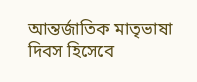আন্তর্জাতিক মাতৃভাষা দিবস হিসেবে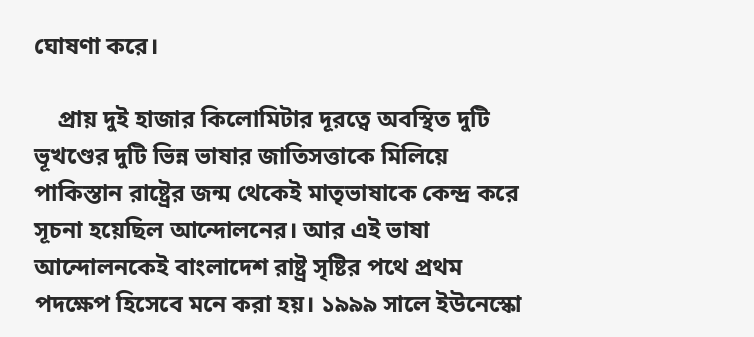ঘোষণা করে।

    প্রায় দুই হাজার কিলোমিটার দূরত্বে অবস্থিত দুটি ভূখণ্ডের দুটি ভিন্ন ভাষার জাতিসত্তাকে মিলিয়ে পাকিস্তান রাষ্ট্রের জন্ম থেকেই মাতৃভাষাকে কেন্দ্র করে সূচনা হয়েছিল আন্দোলনের। আর এই ভাষা আন্দোলনকেই বাংলাদেশ রাষ্ট্র সৃষ্টির পথে প্রথম পদক্ষেপ হিসেবে মনে করা হয়। ১৯৯৯ সালে ইউনেস্কো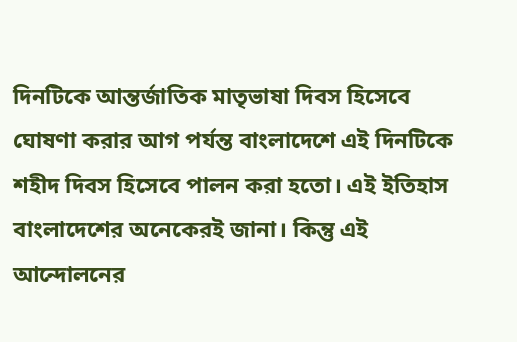দিনটিকে আন্তর্জাতিক মাতৃভাষা দিবস হিসেবে ঘোষণা করার আগ পর্যন্ত বাংলাদেশে এই দিনটিকে শহীদ দিবস হিসেবে পালন করা হতো। এই ইতিহাস বাংলাদেশের অনেকেরই জানা। কিন্তু এই আন্দোলনের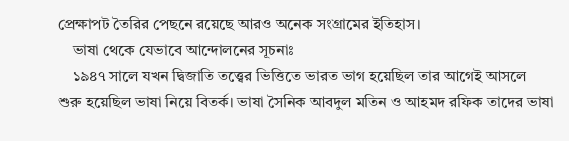প্রেক্ষাপট তৈরির পেছনে রয়েছে আরও অনেক সংগ্রামের ইতিহাস।
    ভাষা থেকে যেভাবে আন্দোলনের সূচনাঃ
    ১৯৪৭ সালে যখন দ্বিজাতি তত্ত্বের ভিত্তিতে ভারত ভাগ হয়েছিল তার আগেই আসলে শুরু হয়েছিল ভাষা নিয়ে বিতর্ক। ভাষা সৈনিক আবদুল মতিন ও আহমদ রফিক তাদের ভাষা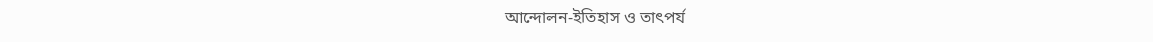আন্দোলন-ইতিহাস ও তাৎপর্য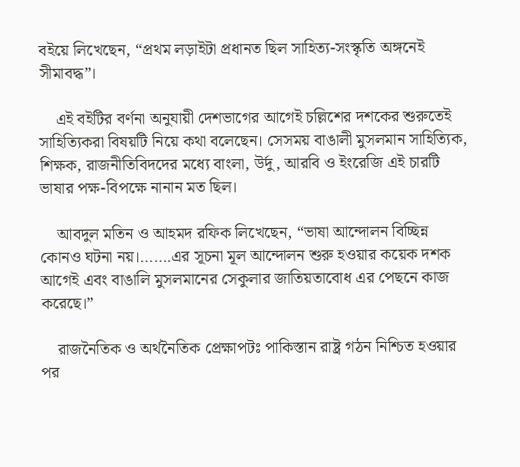বইয়ে লিখেছেন, “প্রথম লড়াইটা প্রধানত ছিল সাহিত্য-সংস্কৃতি অঙ্গনেই সীমাবদ্ধ”।

    এই বইটির বর্ণনা অনুযায়ী দেশভাগের আগেই চল্লিশের দশকের শুরুতেই সাহিত্যিকরা বিষয়টি নিয়ে কথা বলেছেন। সেসময় বাঙালী মুসলমান সাহিত্যিক, শিক্ষক, রাজনীতিবিদদের মধ্যে বাংলা, উর্দু, আরবি ও ইংরেজি এই চারটি ভাষার পক্ষ-বিপক্ষে নানান মত ছিল।

    আবদুল মতিন ও আহমদ রফিক লিখেছেন, “ভাষা আন্দোলন বিচ্ছিন্ন কোনও ঘটনা নয়।…….এর সূচনা মূল আন্দোলন শুরু হওয়ার কয়েক দশক আগেই এবং বাঙালি মুসলমানের সেকুলার জাতিয়তাবোধ এর পেছনে কাজ করেছে।”

    রাজনৈতিক ও অর্থনৈতিক প্রেক্ষাপটঃ পাকিস্তান রাষ্ট্র গঠন নিশ্চিত হওয়ার পর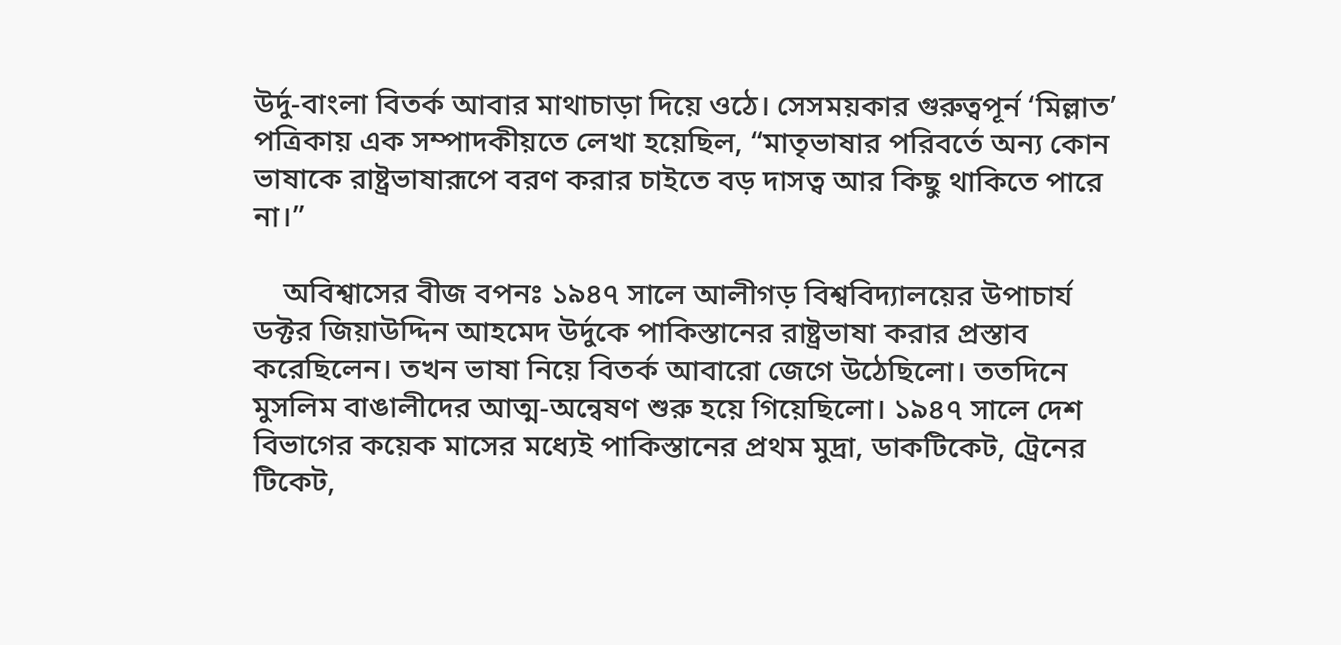উর্দু-বাংলা বিতর্ক আবার মাথাচাড়া দিয়ে ওঠে। সেসময়কার গুরুত্বপূর্ন ‘মিল্লাত’ পত্রিকায় এক সম্পাদকীয়তে লেখা হয়েছিল, “মাতৃভাষার পরিবর্তে অন্য কোন ভাষাকে রাষ্ট্রভাষারূপে বরণ করার চাইতে বড় দাসত্ব আর কিছু থাকিতে পারে না।”

    অবিশ্বাসের বীজ বপনঃ ১৯৪৭ সালে আলীগড় বিশ্ববিদ্যালয়ের উপাচার্য ডক্টর জিয়াউদ্দিন আহমেদ উর্দুকে পাকিস্তানের রাষ্ট্রভাষা করার প্রস্তাব করেছিলেন। তখন ভাষা নিয়ে বিতর্ক আবারো জেগে উঠেছিলো। ততদিনে মুসলিম বাঙালীদের আত্ম-অন্বেষণ শুরু হয়ে গিয়েছিলো। ১৯৪৭ সালে দেশ বিভাগের কয়েক মাসের মধ্যেই পাকিস্তানের প্রথম মুদ্রা, ডাকটিকেট, ট্রেনের টিকেট,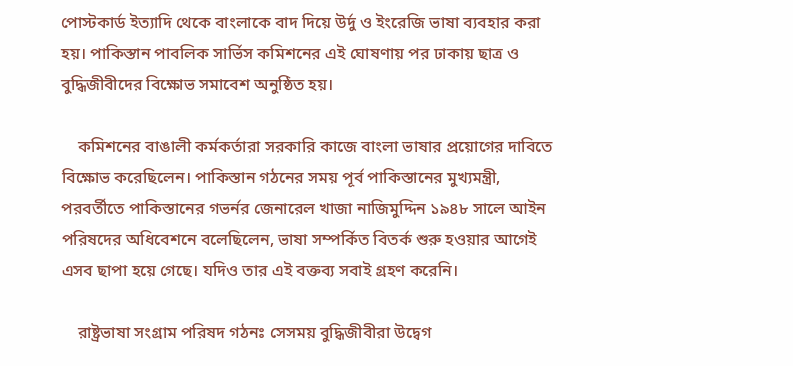পোস্টকার্ড ইত্যাদি থেকে বাংলাকে বাদ দিয়ে উর্দু ও ইংরেজি ভাষা ব্যবহার করা হয়। পাকিস্তান পাবলিক সার্ভিস কমিশনের এই ঘোষণায় পর ঢাকায় ছাত্র ও বুদ্ধিজীবীদের বিক্ষোভ সমাবেশ অনুষ্ঠিত হয়।

    কমিশনের বাঙালী কর্মকর্তারা সরকারি কাজে বাংলা ভাষার প্রয়োগের দাবিতে বিক্ষোভ করেছিলেন। পাকিস্তান গঠনের সময় পূর্ব পাকিস্তানের মুখ্যমন্ত্রী, পরবর্তীতে পাকিস্তানের গভর্নর জেনারেল খাজা নাজিমুদ্দিন ১৯৪৮ সালে আইন পরিষদের অধিবেশনে বলেছিলেন, ভাষা সম্পর্কিত বিতর্ক শুরু হওয়ার আগেই এসব ছাপা হয়ে গেছে। যদিও তার এই বক্তব্য সবাই গ্রহণ করেনি।

    রাষ্ট্রভাষা সংগ্রাম পরিষদ গঠনঃ সেসময় বুদ্ধিজীবীরা উদ্বেগ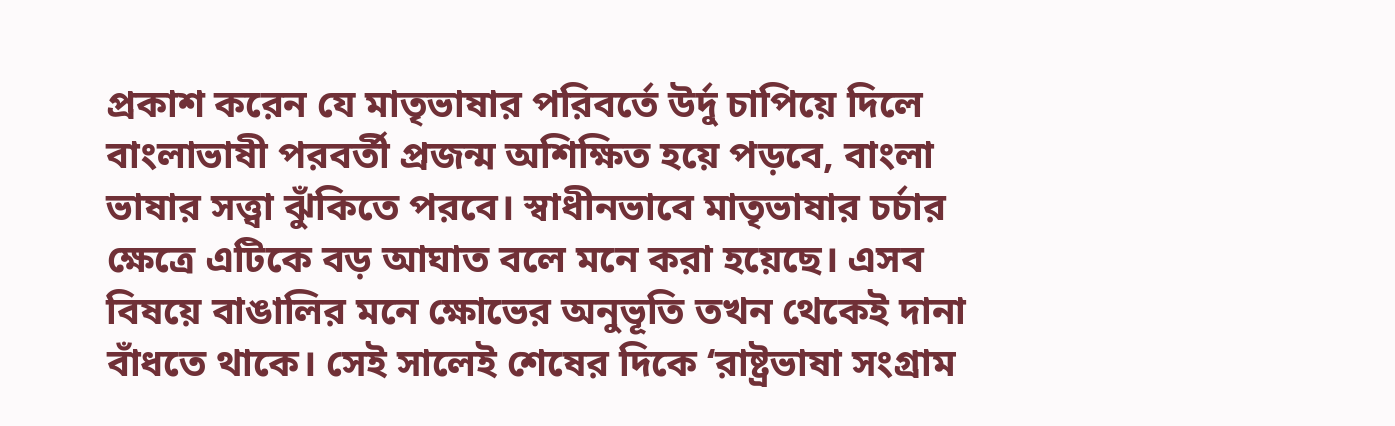প্রকাশ করেন যে মাতৃভাষার পরিবর্তে উর্দু চাপিয়ে দিলে বাংলাভাষী পরবর্তী প্রজন্ম অশিক্ষিত হয়ে পড়বে, বাংলা ভাষার সত্ত্বা ঝুঁকিতে পরবে। স্বাধীনভাবে মাতৃভাষার চর্চার ক্ষেত্রে এটিকে বড় আঘাত বলে মনে করা হয়েছে। এসব বিষয়ে বাঙালির মনে ক্ষোভের অনুভূতি তখন থেকেই দানা বাঁধতে থাকে। সেই সালেই শেষের দিকে ‘রাষ্ট্রভাষা সংগ্রাম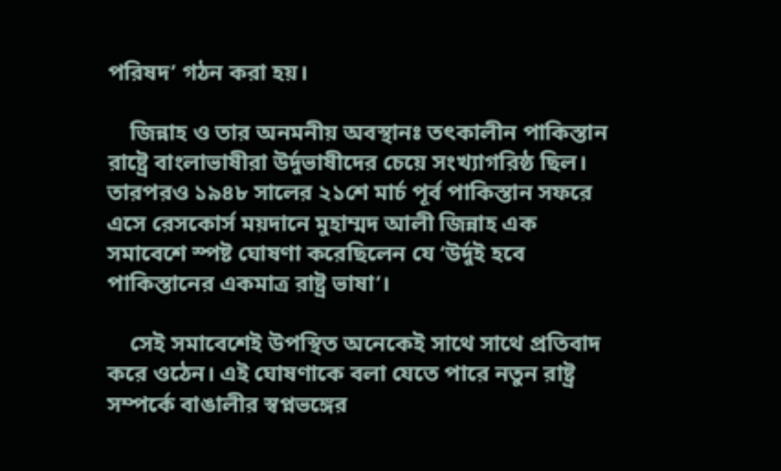পরিষদ’ গঠন করা হয়।

    জিন্নাহ ও তার অনমনীয় অবস্থানঃ তৎকালীন পাকিস্তান রাষ্ট্রে বাংলাভাষীরা উর্দুভাষীদের চেয়ে সংখ্যাগরিষ্ঠ ছিল। তারপরও ১৯৪৮ সালের ২১শে মার্চ পূর্ব পাকিস্তান সফরে এসে রেসকোর্স ময়দানে মুহাম্মদ আলী জিন্নাহ এক সমাবেশে স্পষ্ট ঘোষণা করেছিলেন যে ‘উর্দুই হবে পাকিস্তানের একমাত্র রাষ্ট্র ভাষা’।

    সেই সমাবেশেই উপস্থিত অনেকেই সাথে সাথে প্রতিবাদ করে ওঠেন। এই ঘোষণাকে বলা যেতে পারে নতুন রাষ্ট্র সম্পর্কে বাঙালীর স্বপ্নভঙ্গের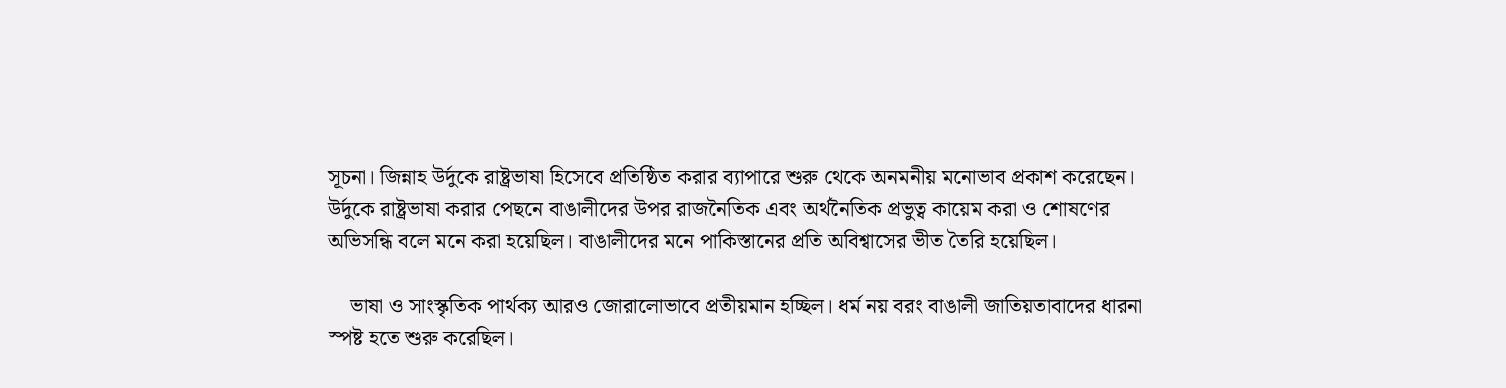সূচনা। জিন্নাহ উর্দুকে রাষ্ট্রভাষা হিসেবে প্রতিষ্ঠিত করার ব্যাপারে শুরু থেকে অনমনীয় মনোভাব প্রকাশ করেছেন। উর্দুকে রাষ্ট্রভাষা করার পেছনে বাঙালীদের উপর রাজনৈতিক এবং অর্থনৈতিক প্রভুত্ব কায়েম করা ও শোষণের অভিসন্ধি বলে মনে করা হয়েছিল। বাঙালীদের মনে পাকিস্তানের প্রতি অবিশ্বাসের ভীত তৈরি হয়েছিল।

    ভাষা ও সাংস্কৃতিক পার্থক্য আরও জোরালোভাবে প্রতীয়মান হচ্ছিল। ধর্ম নয় বরং বাঙালী জাতিয়তাবাদের ধারনা স্পষ্ট হতে শুরু করেছিল।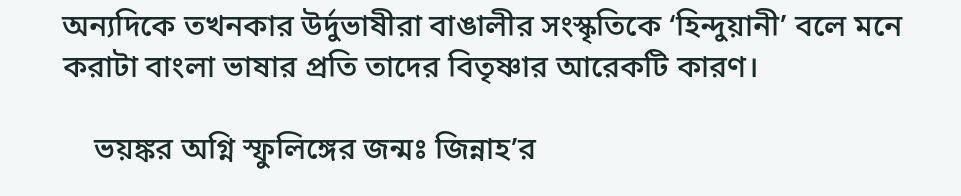অন্যদিকে তখনকার উর্দুভাষীরা বাঙালীর সংস্কৃতিকে ‘হিন্দুয়ানী’ বলে মনে করাটা বাংলা ভাষার প্রতি তাদের বিতৃষ্ণার আরেকটি কারণ।

    ভয়ঙ্কর অগ্নি স্ফুলিঙ্গের জন্মঃ জিন্নাহ’র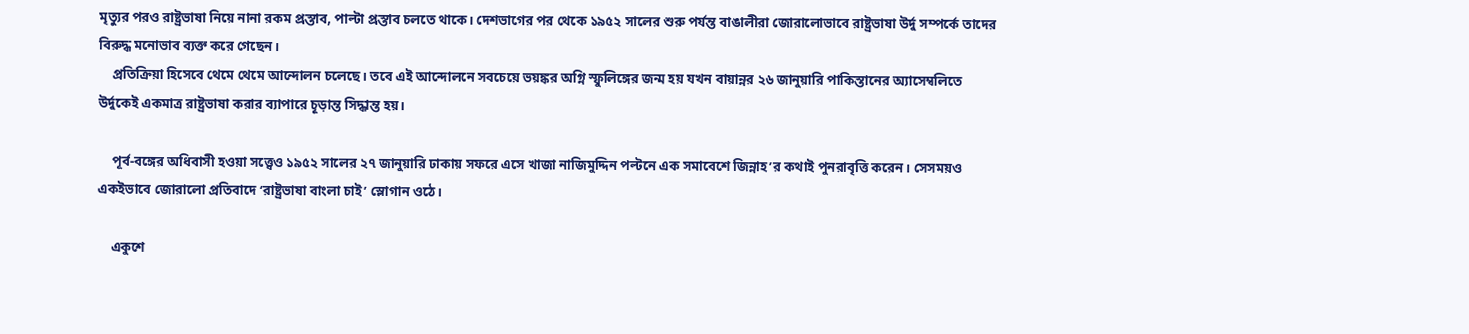মৃত্যুর পরও রাষ্ট্রভাষা নিয়ে নানা রকম প্রস্তাব, পাল্টা প্রস্তাব চলতে থাকে। দেশভাগের পর থেকে ১৯৫২ সালের শুরু পর্যন্ত বাঙালীরা জোরালোভাবে রাষ্ট্রভাষা উর্দু সম্পর্কে তাদের বিরুদ্ধ মনোভাব ব্যক্ত করে গেছেন।
    প্রতিক্রিয়া হিসেবে থেমে থেমে আন্দোলন চলেছে। তবে এই আন্দোলনে সবচেয়ে ভয়ঙ্কর অগ্নি স্ফুলিঙ্গের জন্ম হয় যখন বায়ান্নর ২৬ জানুয়ারি পাকিস্তানের অ্যাসেম্বলিতে উর্দুকেই একমাত্র রাষ্ট্রভাষা করার ব্যাপারে চূড়ান্ত সিদ্ধান্ত হয়।

    পূর্ব-বঙ্গের অধিবাসী হওয়া সত্ত্বেও ১৯৫২ সালের ২৭ জানুয়ারি ঢাকায় সফরে এসে খাজা নাজিমুদ্দিন পল্টনে এক সমাবেশে জিন্নাহ’র কথাই পুনরাবৃত্তি করেন। সেসময়ও একইভাবে জোরালো প্রতিবাদে ‘রাষ্ট্রভাষা বাংলা চাই’ স্লোগান ওঠে।

    একুশে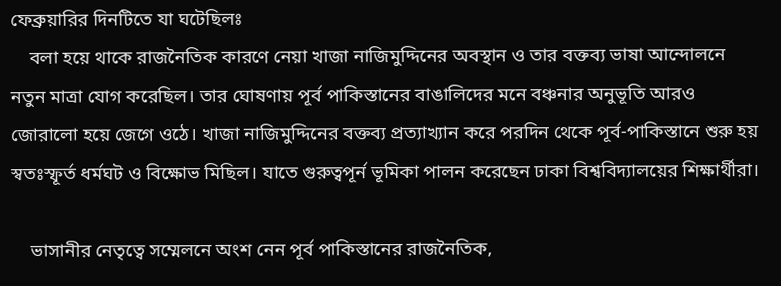ফেব্রুয়ারির দিনটিতে যা ঘটেছিলঃ
    বলা হয়ে থাকে রাজনৈতিক কারণে নেয়া খাজা নাজিমুদ্দিনের অবস্থান ও তার বক্তব্য ভাষা আন্দোলনে নতুন মাত্রা যোগ করেছিল। তার ঘোষণায় পূর্ব পাকিস্তানের বাঙালিদের মনে বঞ্চনার অনুভূতি আরও জোরালো হয়ে জেগে ওঠে। খাজা নাজিমুদ্দিনের বক্তব্য প্রত্যাখ্যান করে পরদিন থেকে পূর্ব-পাকিস্তানে শুরু হয় স্বতঃস্ফূর্ত ধর্মঘট ও বিক্ষোভ মিছিল। যাতে গুরুত্বপূর্ন ভূমিকা পালন করেছেন ঢাকা বিশ্ববিদ্যালয়ের শিক্ষার্থীরা।

    ভাসানীর নেতৃত্বে সম্মেলনে অংশ নেন পূর্ব পাকিস্তানের রাজনৈতিক,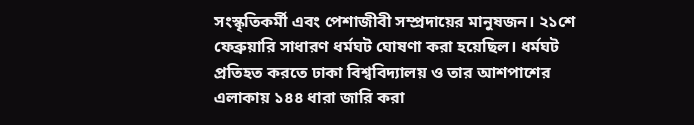সংস্কৃতিকর্মী এবং পেশাজীবী সম্প্রদায়ের মানুষজন। ২১শে ফেব্রুয়ারি সাধারণ ধর্মঘট ঘোষণা করা হয়েছিল। ধর্মঘট প্রতিহত করতে ঢাকা বিশ্ববিদ্যালয় ও তার আশপাশের এলাকায় ১৪৪ ধারা জারি করা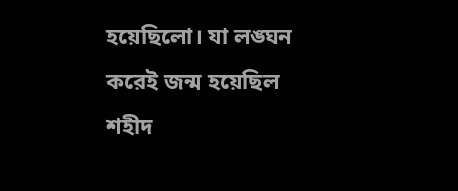হয়েছিলো। যা লঙ্ঘন করেই জন্ম হয়েছিল শহীদ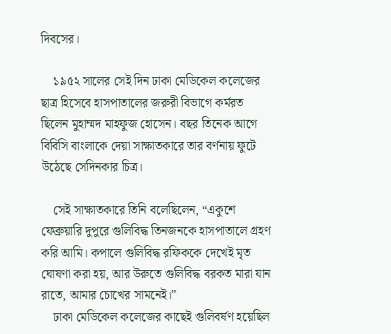দিবসের।

    ১৯৫২ সালের সেই দিন ঢাকা মেডিকেল কলেজের ছাত্র হিসেবে হাসপাতালের জরুরী বিভাগে কর্মরত ছিলেন মুহাম্মদ মাহফুজ হোসেন। বছর তিনেক আগে বিবিসি বাংলাকে দেয়া সাক্ষাতকারে তার বর্ণনায় ফুটে উঠেছে সেদিনকার চিত্র।

    সেই সাক্ষাতকারে তিনি বলেছিলেন, “একুশে ফেব্রুয়ারি দুপুরে গুলিবিদ্ধ তিনজনকে হাসপাতালে গ্রহণ করি আমি। কপালে গুলিবিদ্ধ রফিককে দেখেই মৃত ঘোষণা করা হয়, আর উরুতে গুলিবিদ্ধ বরকত মারা যান রাতে, আমার চোখের সামনেই।”
    ঢাকা মেডিকেল কলেজের কাছেই গুলিবর্ষণ হয়েছিল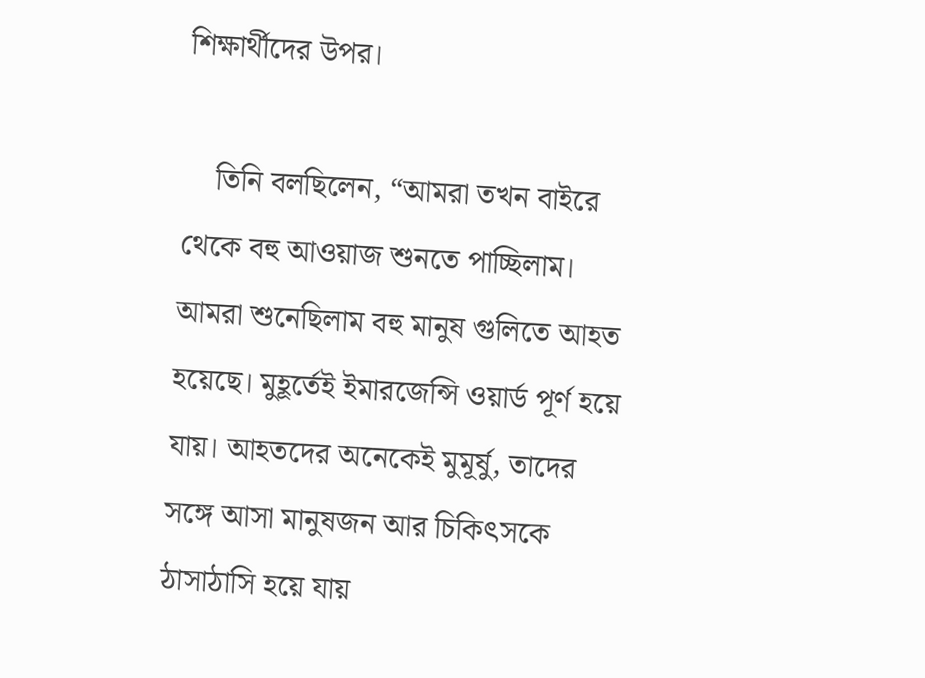শিক্ষার্থীদের উপর।

    তিনি বলছিলেন, “আমরা তখন বাইরে থেকে বহু আওয়াজ শুনতে পাচ্ছিলাম। আমরা শুনেছিলাম বহু মানুষ গুলিতে আহত হয়েছে। মুহূর্তেই ইমারজেন্সি ওয়ার্ড পূর্ণ হয়ে যায়। আহতদের অনেকেই মুমূর্ষু, তাদের সঙ্গে আসা মানুষজন আর চিকিৎসকে ঠাসাঠাসি হয়ে যায়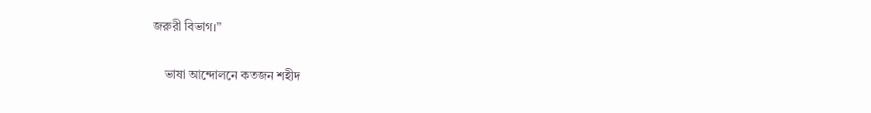জরুরী বিভাগ।”

    ভাষা আন্দোলনে কতজন শহীদ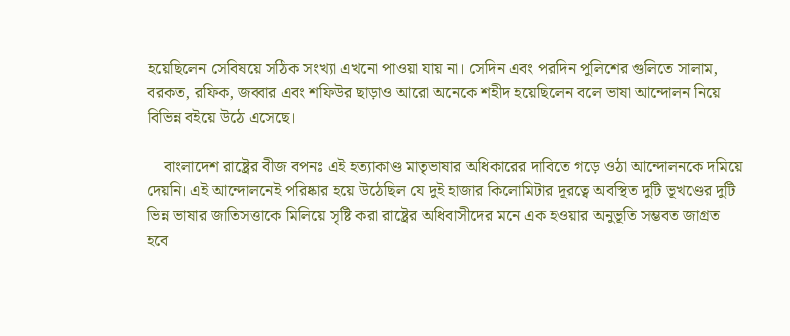হয়েছিলেন সেবিষয়ে সঠিক সংখ্যা এখনো পাওয়া যায় না। সেদিন এবং পরদিন পুলিশের গুলিতে সালাম, বরকত, রফিক, জব্বার এবং শফিউর ছাড়াও আরো অনেকে শহীদ হয়েছিলেন বলে ভাষা আন্দোলন নিয়ে বিভিন্ন বইয়ে উঠে এসেছে।

    বাংলাদেশ রাষ্ট্রের বীজ বপনঃ এই হত্যাকাণ্ড মাতৃভাষার অধিকারের দাবিতে গড়ে ওঠা আন্দোলনকে দমিয়ে দেয়নি। এই আন্দোলনেই পরিষ্কার হয়ে উঠেছিল যে দুই হাজার কিলোমিটার দূরত্বে অবস্থিত দুটি ভূখণ্ডের দুটি ভিন্ন ভাষার জাতিসত্তাকে মিলিয়ে সৃষ্টি করা রাষ্ট্রের অধিবাসীদের মনে এক হওয়ার অনুভূতি সম্ভবত জাগ্রত হবে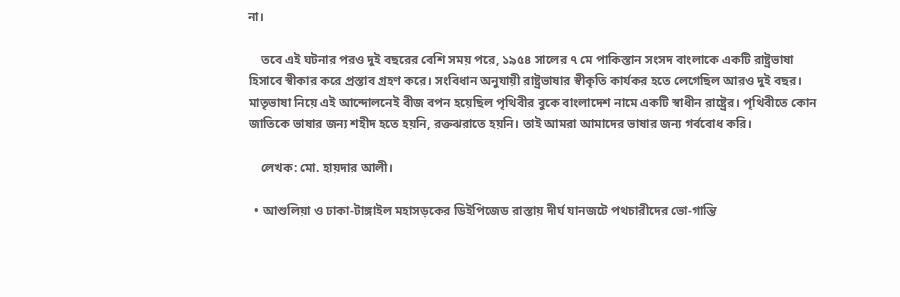না।

    তবে এই ঘটনার পরও দুই বছরের বেশি সময় পরে, ১৯৫৪ সালের ৭ মে পাকিস্তান সংসদ বাংলাকে একটি রাষ্ট্রভাষা হিসাবে স্বীকার করে প্রস্তাব গ্রহণ করে। সংবিধান অনুযায়ী রাষ্ট্রভাষার স্বীকৃতি কার্যকর হতে লেগেছিল আরও দুই বছর। মাতৃভাষা নিয়ে এই আন্দোলনেই বীজ বপন হয়েছিল পৃথিবীর বুকে বাংলাদেশ নামে একটি স্বাধীন রাষ্ট্রের। পৃথিবীতে কোন জাতিকে ভাষার জন্য শহীদ হতে হয়নি, রক্তঝরাতে হয়নি। তাই আমরা আমাদের ভাষার জন্য গর্ববোধ করি।

    লেখক: মো. হায়দার আলী।

  • আশুলিয়া ও ঢাকা-টাঙ্গাইল মহাসড়কের ডিইপিজেড রাস্তায় দীর্ঘ যানজটে পথচারীদের ভো-গান্তি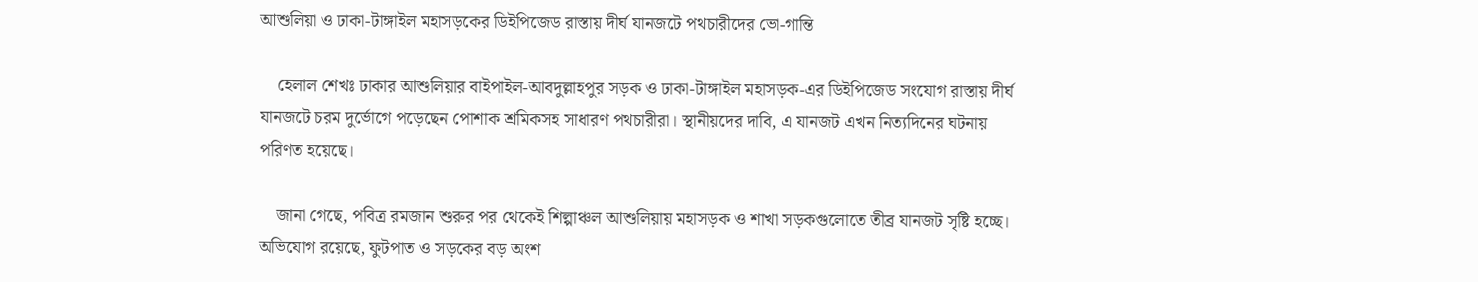আশুলিয়া ও ঢাকা-টাঙ্গাইল মহাসড়কের ডিইপিজেড রাস্তায় দীর্ঘ যানজটে পথচারীদের ভো-গান্তি

    হেলাল শেখঃ ঢাকার আশুলিয়ার বাইপাইল-আবদুল্লাহপুর সড়ক ও ঢাকা-টাঙ্গাইল মহাসড়ক-এর ডিইপিজেড সংযোগ রাস্তায় দীর্ঘ যানজটে চরম দুর্ভোগে পড়েছেন পোশাক শ্রমিকসহ সাধারণ পথচারীরা। স্থানীয়দের দাবি, এ যানজট এখন নিত্যদিনের ঘটনায় পরিণত হয়েছে।

    জানা গেছে, পবিত্র রমজান শুরুর পর থেকেই শিল্পাঞ্চল আশুলিয়ায় মহাসড়ক ও শাখা সড়কগুলোতে তীব্র যানজট সৃষ্টি হচ্ছে। অভিযোগ রয়েছে, ফুটপাত ও সড়কের বড় অংশ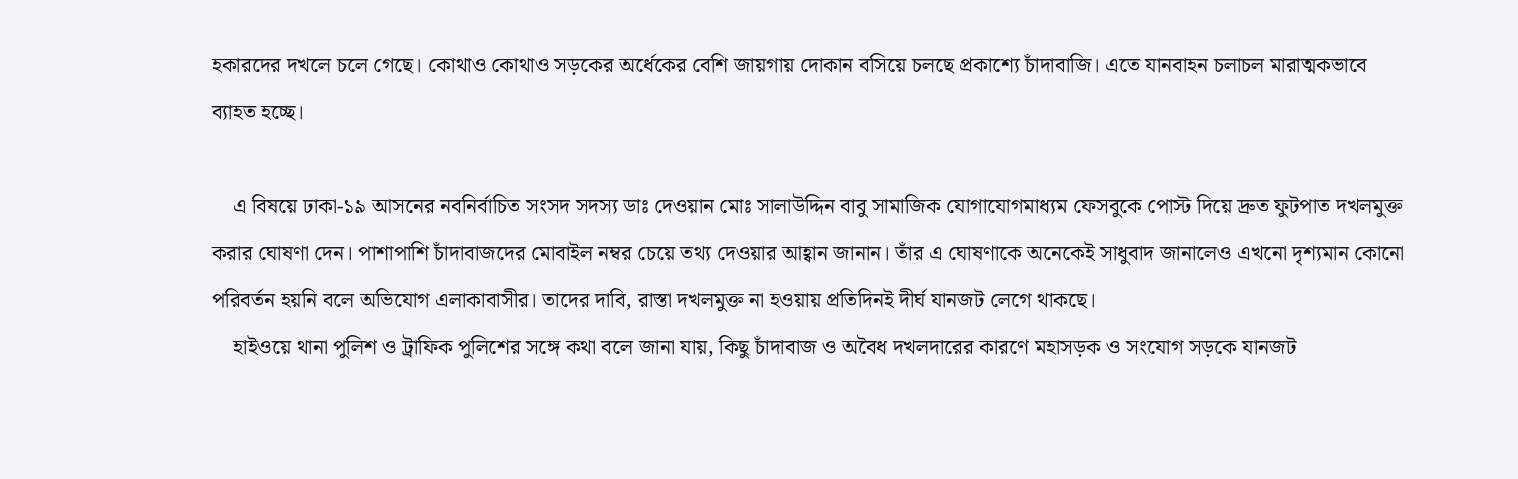হকারদের দখলে চলে গেছে। কোথাও কোথাও সড়কের অর্ধেকের বেশি জায়গায় দোকান বসিয়ে চলছে প্রকাশ্যে চাঁদাবাজি। এতে যানবাহন চলাচল মারাত্মকভাবে ব্যাহত হচ্ছে।

    এ বিষয়ে ঢাকা-১৯ আসনের নবনির্বাচিত সংসদ সদস্য ডাঃ দেওয়ান মোঃ সালাউদ্দিন বাবু সামাজিক যোগাযোগমাধ্যম ফেসবুকে পোস্ট দিয়ে দ্রুত ফুটপাত দখলমুক্ত করার ঘোষণা দেন। পাশাপাশি চাঁদাবাজদের মোবাইল নম্বর চেয়ে তথ্য দেওয়ার আহ্বান জানান। তাঁর এ ঘোষণাকে অনেকেই সাধুবাদ জানালেও এখনো দৃশ্যমান কোনো পরিবর্তন হয়নি বলে অভিযোগ এলাকাবাসীর। তাদের দাবি, রাস্তা দখলমুক্ত না হওয়ায় প্রতিদিনই দীর্ঘ যানজট লেগে থাকছে।
    হাইওয়ে থানা পুলিশ ও ট্রাফিক পুলিশের সঙ্গে কথা বলে জানা যায়, কিছু চাঁদাবাজ ও অবৈধ দখলদারের কারণে মহাসড়ক ও সংযোগ সড়কে যানজট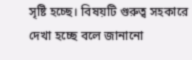সৃষ্টি হচ্ছে। বিষয়টি গুরুত্ব সহকারে দেখা হচ্ছে বলে জানানো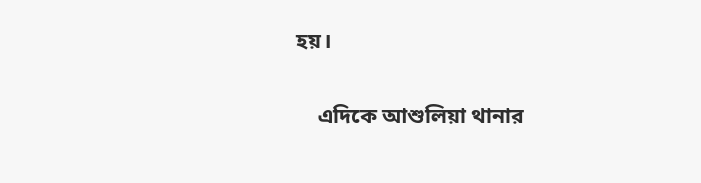হয়।

    এদিকে আশুলিয়া থানার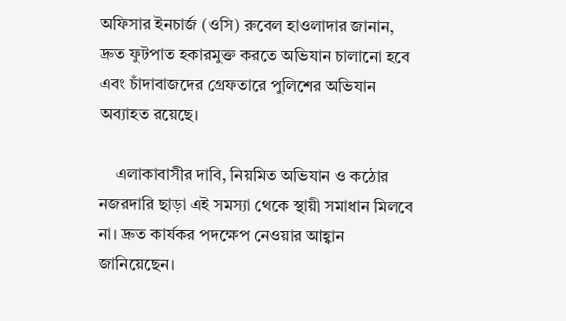অফিসার ইনচার্জ (ওসি) রুবেল হাওলাদার জানান, দ্রুত ফুটপাত হকারমুক্ত করতে অভিযান চালানো হবে এবং চাঁদাবাজদের গ্রেফতারে পুলিশের অভিযান অব্যাহত রয়েছে।

    এলাকাবাসীর দাবি, নিয়মিত অভিযান ও কঠোর নজরদারি ছাড়া এই সমস্যা থেকে স্থায়ী সমাধান মিলবে না। দ্রুত কার্যকর পদক্ষেপ নেওয়ার আহ্বান জানিয়েছেন।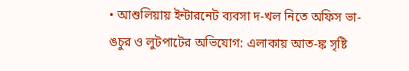• আশুলিয়ায় ইন্টারনেট ব্যবসা দ-খল নিতে অফিস ভা-ঙচুর ও লুটপাটের অভিযোগ: এলাকায় আত-ঙ্ক সৃষ্টি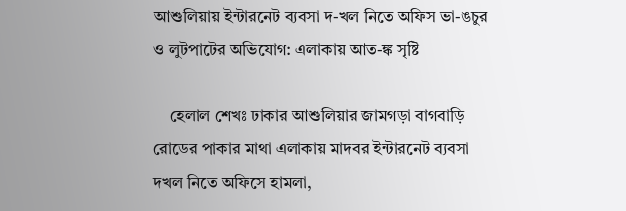আশুলিয়ায় ইন্টারনেট ব্যবসা দ-খল নিতে অফিস ভা-ঙচুর ও লুটপাটের অভিযোগ: এলাকায় আত-ঙ্ক সৃষ্টি

    হেলাল শেখঃ ঢাকার আশুলিয়ার জামগড়া বাগবাড়ি রোডের পাকার মাথা এলাকায় মাদবর ইন্টারনেট ব্যবসা দখল নিতে অফিসে হামলা,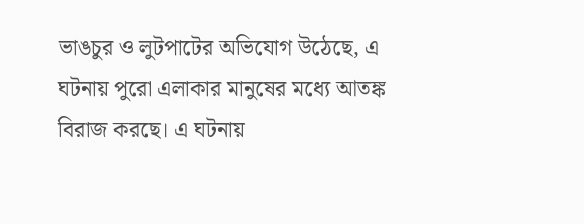ভাঙচুর ও লুটপাটের অভিযোগ উঠেছে, এ ঘটনায় পুরো এলাকার মানুষের মধ্যে আতঙ্ক বিরাজ করছে। এ ঘটনায়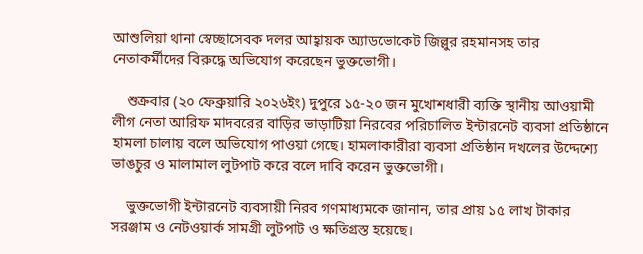আশুলিয়া থানা স্বেচ্ছাসেবক দলর আহ্বায়ক অ্যাডভোকেট জিল্লুর রহমানসহ তার নেতাকর্মীদের বিরুদ্ধে অভিযোগ করেছেন ভুক্তভোগী।

    শুক্রবার (২০ ফেব্রুয়ারি ২০২৬ইং) দুপুরে ১৫-২০ জন মুখোশধারী ব্যক্তি স্থানীয় আওয়ামী লীগ নেতা আরিফ মাদবরের বাড়ির ভাড়াটিয়া নিরবের পরিচালিত ইন্টারনেট ব্যবসা প্রতিষ্ঠানে হামলা চালায় বলে অভিযোগ পাওয়া গেছে। হামলাকারীরা ব্যবসা প্রতিষ্ঠান দখলের উদ্দেশ্যে ভাঙচুর ও মালামাল লুটপাট করে বলে দাবি করেন ভুক্তভোগী।

    ভুক্তভোগী ইন্টারনেট ব্যবসায়ী নিরব গণমাধ্যমকে জানান, তার প্রায় ১৫ লাখ টাকার সরঞ্জাম ও নেটওয়ার্ক সামগ্রী লুটপাট ও ক্ষতিগ্রস্ত হয়েছে।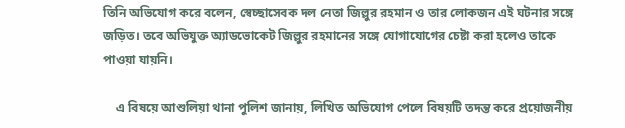তিনি অভিযোগ করে বলেন, স্বেচ্ছাসেবক দল নেতা জিল্লুর রহমান ও তার লোকজন এই ঘটনার সঙ্গে জড়িত। তবে অভিযুক্ত অ্যাডভোকেট জিল্লুর রহমানের সঙ্গে যোগাযোগের চেষ্টা করা হলেও তাকে পাওয়া যায়নি।

    এ বিষয়ে আশুলিয়া থানা পুলিশ জানায়, লিখিত অভিযোগ পেলে বিষয়টি তদন্ত করে প্রয়োজনীয়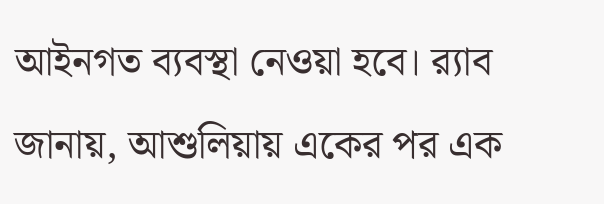আইনগত ব্যবস্থা নেওয়া হবে। র‍্যাব জানায়, আশুলিয়ায় একের পর এক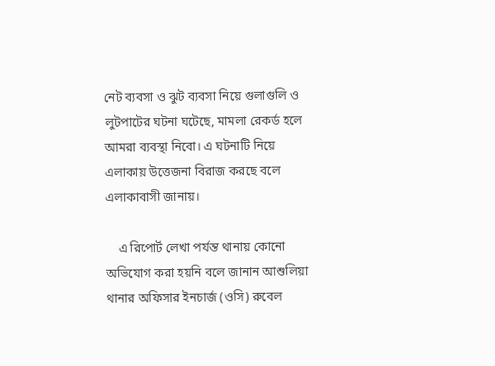নেট ব্যবসা ও ঝুট ব্যবসা নিয়ে গুলাগুলি ও লুটপাটের ঘটনা ঘটেছে, মামলা রেকর্ড হলে আমরা ব্যবস্থা নিবো। এ ঘটনাটি নিয়ে এলাকায় উত্তেজনা বিরাজ করছে বলে এলাকাবাসী জানায়।

    এ রিপোর্ট লেখা পর্যন্ত থানায় কোনো অভিযোগ করা হয়নি বলে জানান আশুলিয়া থানার অফিসার ইনচার্জ (ওসি) রুবেল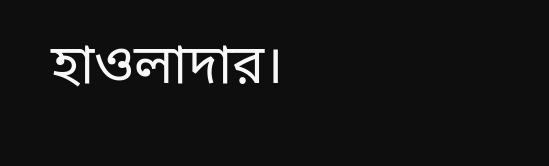হাওলাদার।